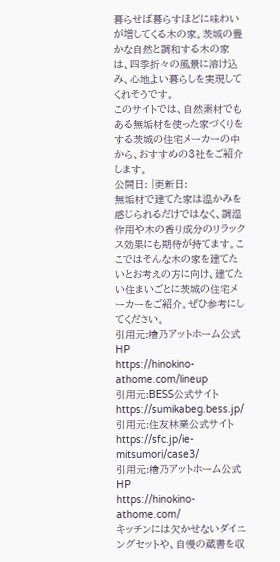暮らせば暮らすほどに味わいが増してくる木の家。茨城の豊かな自然と調和する木の家は、四季折々の風景に溶け込み、心地よい暮らしを実現してくれそうです。
このサイトでは、自然素材でもある無垢材を使った家づくりをする茨城の住宅メーカーの中から、おすすめの3社をご紹介します。
公開日: |更新日:
無垢材で建てた家は温かみを感じられるだけではなく、調湿作用や木の香り成分のリラックス効果にも期待が持てます。ここではそんな木の家を建てたいとお考えの方に向け、建てたい住まいごとに茨城の住宅メーカーをご紹介。ぜひ参考にしてください。
引用元:檜乃アットホーム公式HP
https://hinokino-athome.com/lineup
引用元:BESS公式サイト
https://sumikabeg.bess.jp/
引用元:住友林業公式サイト
https://sfc.jp/ie-mitsumori/case3/
引用元:檜乃アットホーム公式HP
https://hinokino-athome.com/
キッチンには欠かせないダイニングセットや、自慢の蔵書を収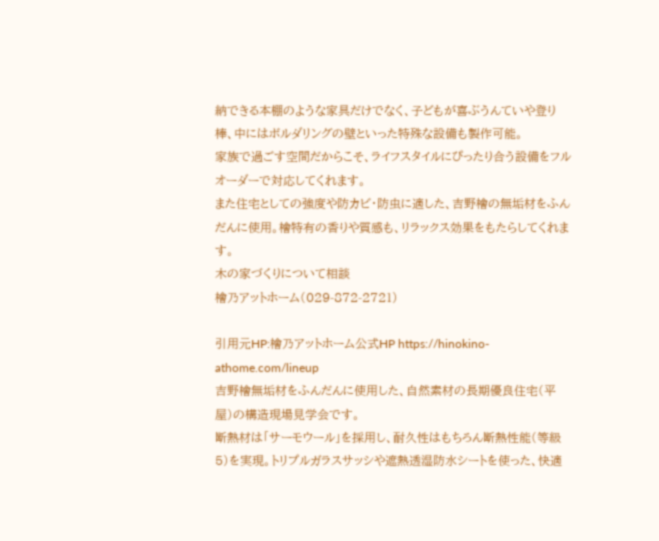納できる本棚のような家具だけでなく、子どもが喜ぶうんていや登り棒、中にはボルダリングの壁といった特殊な設備も製作可能。
家族で過ごす空間だからこそ、ライフスタイルにぴったり合う設備をフルオーダーで対応してくれます。
また住宅としての強度や防カビ・防虫に適した、吉野檜の無垢材をふんだんに使用。檜特有の香りや質感も、リラックス効果をもたらしてくれます。
木の家づくりについて相談
檜乃アットホーム(029-872-2721)

引用元HP:檜乃アットホーム公式HP https://hinokino-athome.com/lineup
吉野檜無垢材をふんだんに使用した、自然素材の長期優良住宅(平屋)の構造現場見学会です。
断熱材は「サーモウール」を採用し、耐久性はもちろん断熱性能(等級5)を実現。トリプルガラスサッシや遮熱透湿防水シートを使った、快適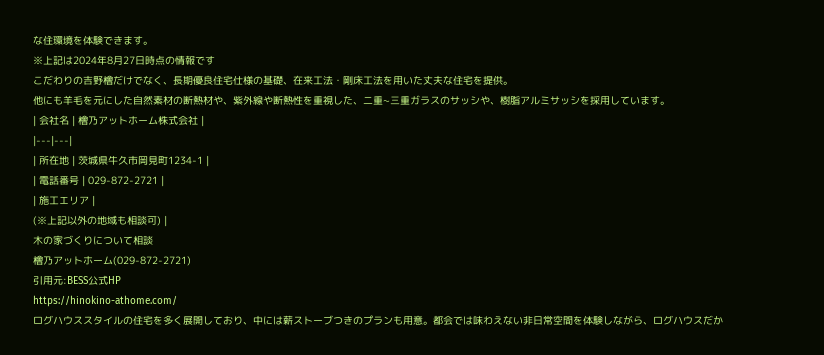な住環境を体験できます。
※上記は2024年8月27日時点の情報です
こだわりの吉野檜だけでなく、長期優良住宅仕様の基礎、在来工法・剛床工法を用いた丈夫な住宅を提供。
他にも羊毛を元にした自然素材の断熱材や、紫外線や断熱性を重視した、二重~三重ガラスのサッシや、樹脂アルミサッシを採用しています。
| 会社名 | 檜乃アットホーム株式会社 |
|---|---|
| 所在地 | 茨城県牛久市岡見町1234-1 |
| 電話番号 | 029-872-2721 |
| 施工エリア |
(※上記以外の地域も相談可) |
木の家づくりについて相談
檜乃アットホーム(029-872-2721)
引用元:BESS公式HP
https://hinokino-athome.com/
ログハウススタイルの住宅を多く展開しており、中には薪ストーブつきのプランも用意。都会では味わえない非日常空間を体験しながら、ログハウスだか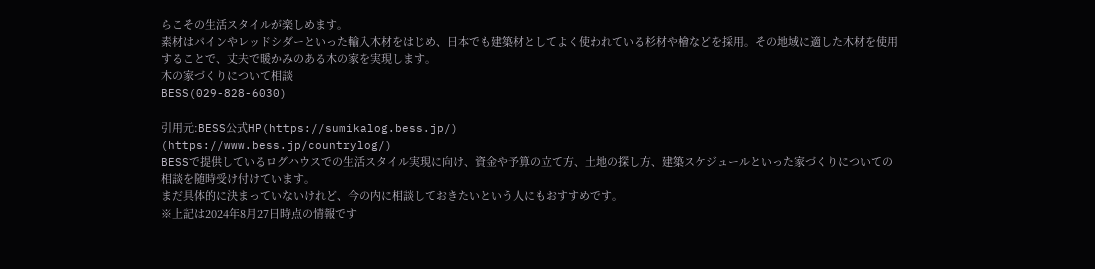らこその生活スタイルが楽しめます。
素材はパインやレッドシダーといった輸入木材をはじめ、日本でも建築材としてよく使われている杉材や檜などを採用。その地域に適した木材を使用することで、丈夫で暖かみのある木の家を実現します。
木の家づくりについて相談
BESS(029-828-6030)

引用元:BESS公式HP(https://sumikalog.bess.jp/)
(https://www.bess.jp/countrylog/)
BESSで提供しているログハウスでの生活スタイル実現に向け、資金や予算の立て方、土地の探し方、建築スケジュールといった家づくりについての相談を随時受け付けています。
まだ具体的に決まっていないけれど、今の内に相談しておきたいという人にもおすすめです。
※上記は2024年8月27日時点の情報です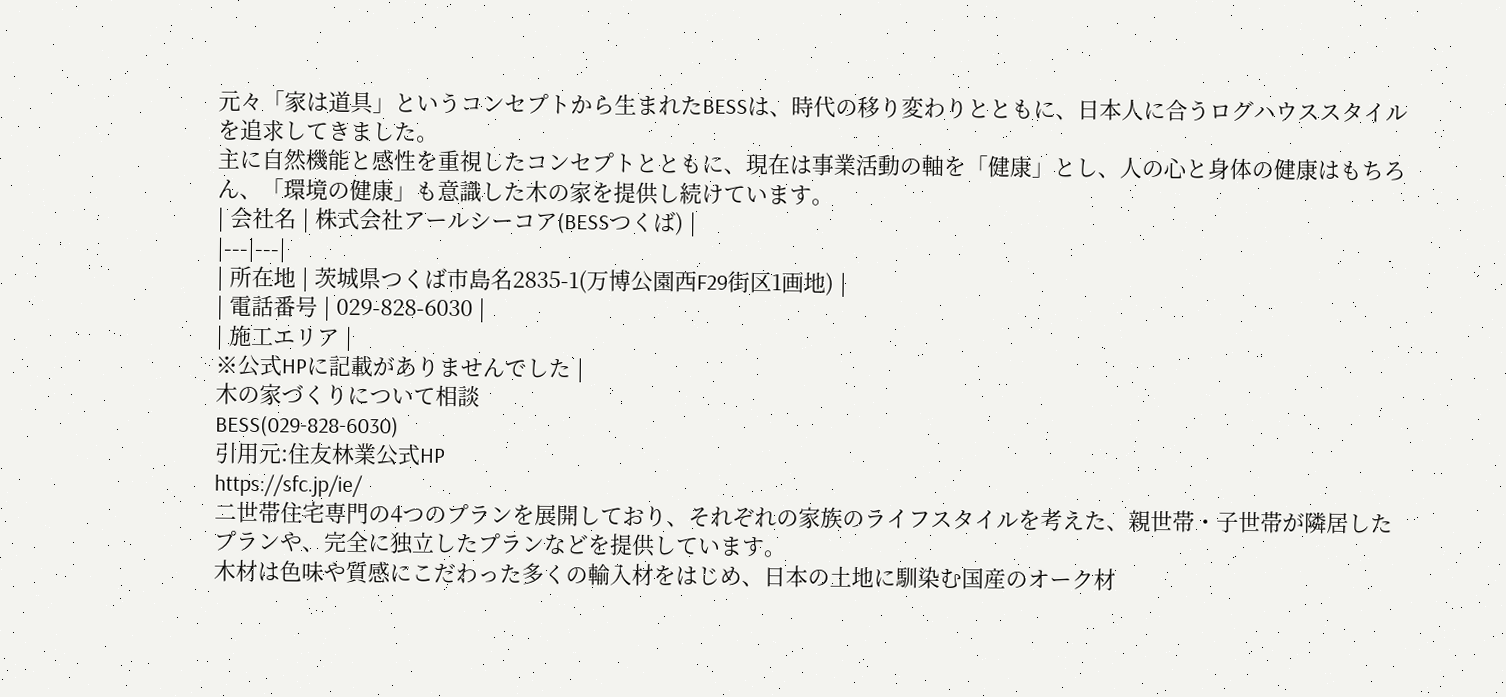元々「家は道具」というコンセプトから生まれたBESSは、時代の移り変わりとともに、日本人に合うログハウススタイルを追求してきました。
主に自然機能と感性を重視したコンセプトとともに、現在は事業活動の軸を「健康」とし、人の心と身体の健康はもちろん、「環境の健康」も意識した木の家を提供し続けています。
| 会社名 | 株式会社アールシーコア(BESSつくば) |
|---|---|
| 所在地 | 茨城県つくば市島名2835-1(万博公園西F29街区1画地) |
| 電話番号 | 029-828-6030 |
| 施工エリア |
※公式HPに記載がありませんでした |
木の家づくりについて相談
BESS(029-828-6030)
引用元:住友林業公式HP
https://sfc.jp/ie/
二世帯住宅専門の4つのプランを展開しており、それぞれの家族のライフスタイルを考えた、親世帯・子世帯が隣居したプランや、完全に独立したプランなどを提供しています。
木材は色味や質感にこだわった多くの輸入材をはじめ、日本の土地に馴染む国産のオーク材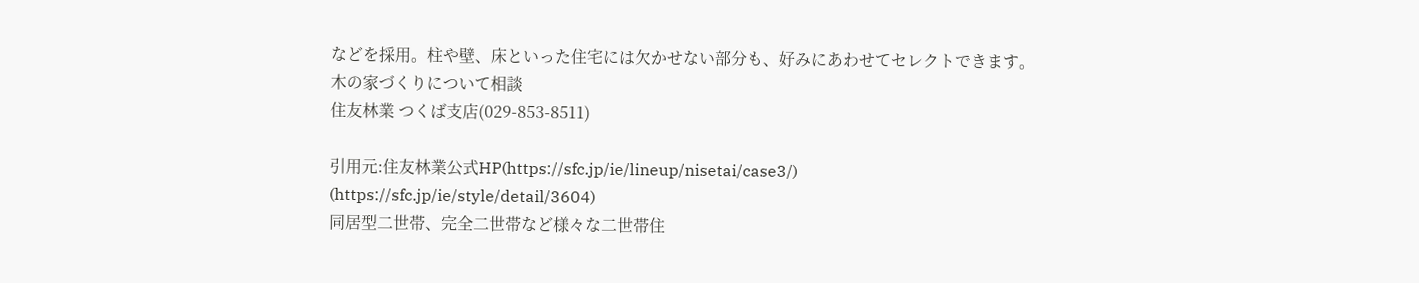などを採用。柱や壁、床といった住宅には欠かせない部分も、好みにあわせてセレクトできます。
木の家づくりについて相談
住友林業 つくば支店(029-853-8511)

引用元:住友林業公式HP(https://sfc.jp/ie/lineup/nisetai/case3/)
(https://sfc.jp/ie/style/detail/3604)
同居型二世帯、完全二世帯など様々な二世帯住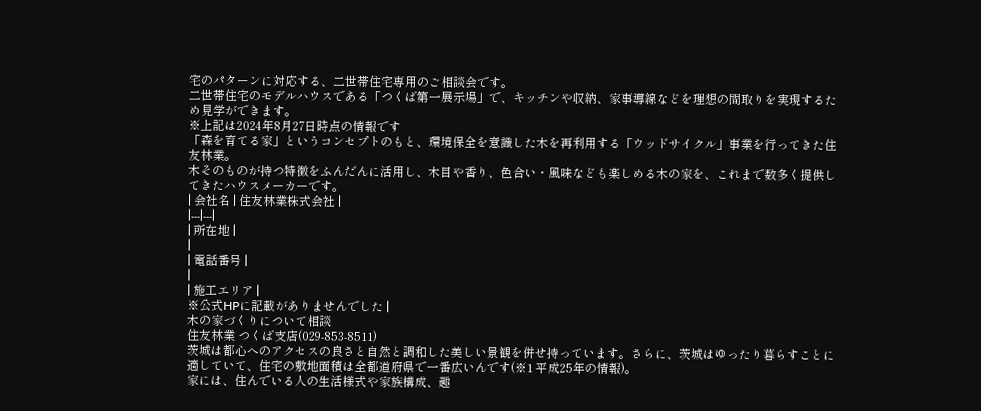宅のパターンに対応する、二世帯住宅専用のご相談会です。
二世帯住宅のモデルハウスである「つくば第一展示場」で、キッチンや収納、家事導線などを理想の間取りを実現するため見学ができます。
※上記は2024年8月27日時点の情報です
「森を育てる家」というコンセプトのもと、環境保全を意識した木を再利用する「ウッドサイクル」事業を行ってきた住友林業。
木そのものが持つ特徴をふんだんに活用し、木目や香り、色合い・風味なども楽しめる木の家を、これまで数多く提供してきたハウスメーカーです。
| 会社名 | 住友林業株式会社 |
|---|---|
| 所在地 |
|
| 電話番号 |
|
| 施工エリア |
※公式HPに記載がありませんでした |
木の家づくりについて相談
住友林業 つくば支店(029-853-8511)
茨城は都心へのアクセスの良さと自然と調和した美しい景観を併せ持っています。さらに、茨城はゆったり暮らすことに適していて、住宅の敷地面積は全都道府県で一番広いんです(※1 平成25年の情報)。
家には、住んでいる人の生活様式や家族構成、趣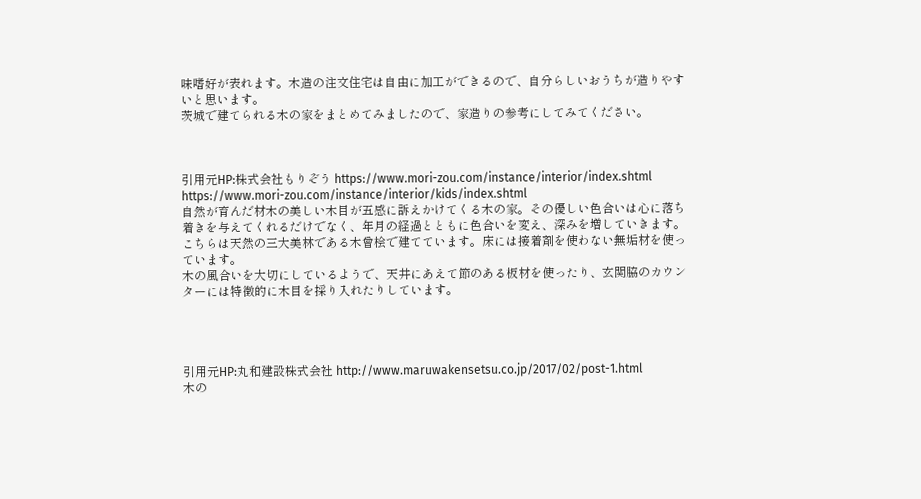味嗜好が表れます。木造の注文住宅は自由に加工ができるので、自分らしいおうちが造りやすいと思います。
茨城で建てられる木の家をまとめてみましたので、家造りの参考にしてみてください。



引用元HP:株式会社もりぞう https://www.mori-zou.com/instance/interior/index.shtml
https://www.mori-zou.com/instance/interior/kids/index.shtml
自然が育んだ材木の美しい木目が五感に訴えかけてくる木の家。その優しい色合いは心に落ち着きを与えてくれるだけでなく、年月の経過とともに色合いを変え、深みを増していきます。
こちらは天然の三大美林である木曾桧で建てています。床には接着剤を使わない無垢材を使っています。
木の風合いを大切にしているようで、天井にあえて節のある板材を使ったり、玄関脇のカウンターには特徴的に木目を採り入れたりしています。




引用元HP:丸和建設株式会社 http://www.maruwakensetsu.co.jp/2017/02/post-1.html
木の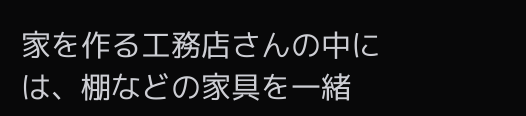家を作る工務店さんの中には、棚などの家具を一緒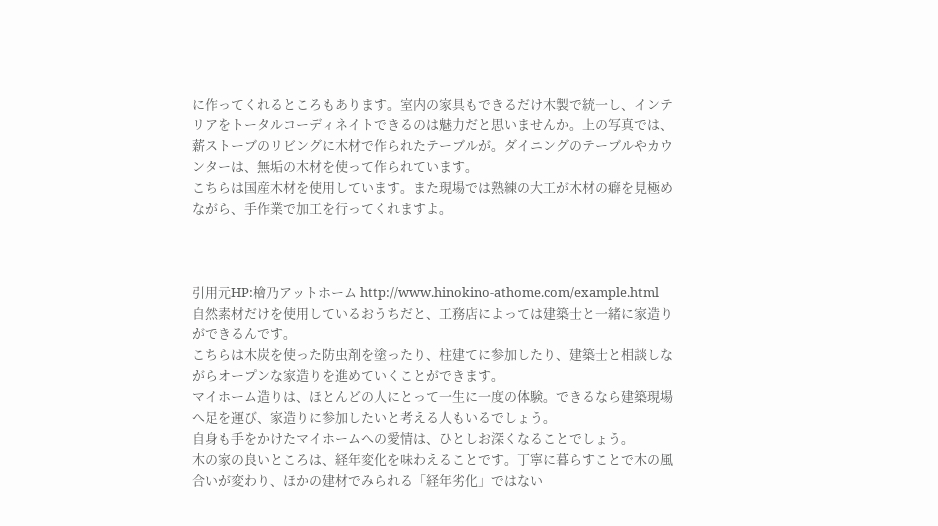に作ってくれるところもあります。室内の家具もできるだけ木製で統一し、インテリアをトータルコーディネイトできるのは魅力だと思いませんか。上の写真では、薪ストーブのリビングに木材で作られたテーブルが。ダイニングのテーブルやカウンターは、無垢の木材を使って作られています。
こちらは国産木材を使用しています。また現場では熟練の大工が木材の癖を見極めながら、手作業で加工を行ってくれますよ。



引用元HP:檜乃アットホーム http://www.hinokino-athome.com/example.html
自然素材だけを使用しているおうちだと、工務店によっては建築士と一緒に家造りができるんです。
こちらは木炭を使った防虫剤を塗ったり、柱建てに参加したり、建築士と相談しながらオープンな家造りを進めていくことができます。
マイホーム造りは、ほとんどの人にとって一生に一度の体験。できるなら建築現場へ足を運び、家造りに参加したいと考える人もいるでしょう。
自身も手をかけたマイホームへの愛情は、ひとしお深くなることでしょう。
木の家の良いところは、経年変化を味わえることです。丁寧に暮らすことで木の風合いが変わり、ほかの建材でみられる「経年劣化」ではない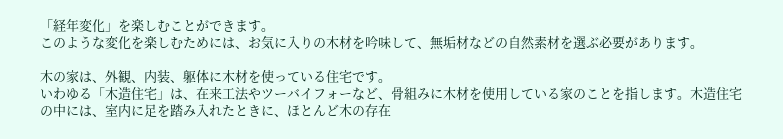「経年変化」を楽しむことができます。
このような変化を楽しむためには、お気に入りの木材を吟味して、無垢材などの自然素材を選ぶ必要があります。

木の家は、外観、内装、躯体に木材を使っている住宅です。
いわゆる「木造住宅」は、在来工法やツーバイフォーなど、骨組みに木材を使用している家のことを指します。木造住宅の中には、室内に足を踏み入れたときに、ほとんど木の存在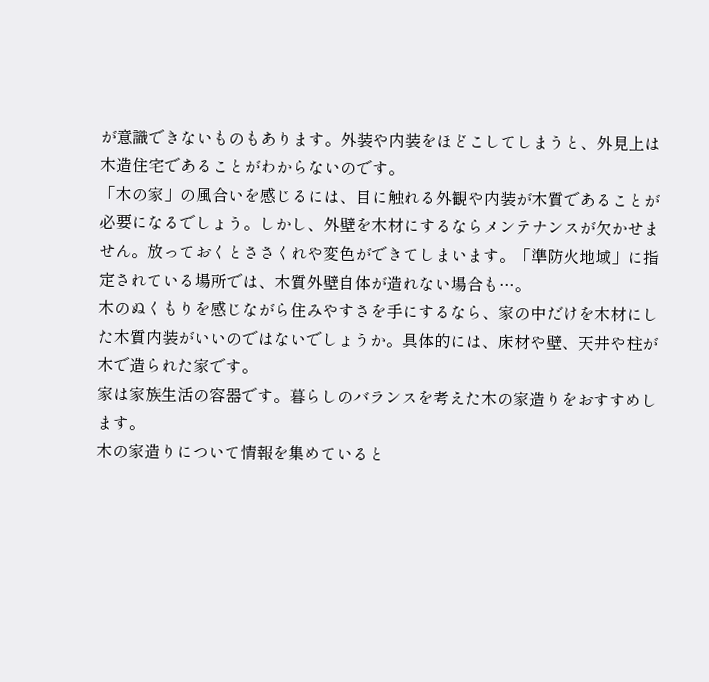が意識できないものもあります。外装や内装をほどこしてしまうと、外見上は木造住宅であることがわからないのです。
「木の家」の風合いを感じるには、目に触れる外観や内装が木質であることが必要になるでしょう。しかし、外壁を木材にするならメンテナンスが欠かせません。放っておくとささくれや変色ができてしまいます。「準防火地域」に指定されている場所では、木質外壁自体が造れない場合も…。
木のぬくもりを感じながら住みやすさを手にするなら、家の中だけを木材にした木質内装がいいのではないでしょうか。具体的には、床材や壁、天井や柱が木で造られた家です。
家は家族生活の容器です。暮らしのバランスを考えた木の家造りをおすすめします。
木の家造りについて情報を集めていると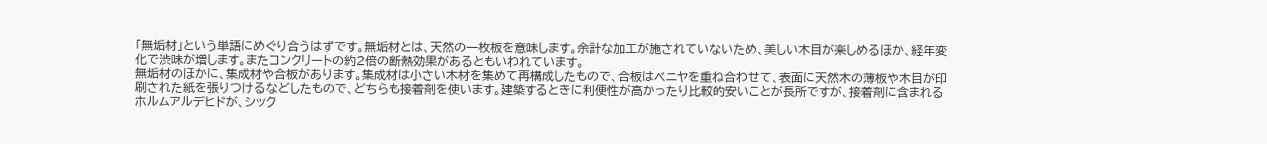「無垢材」という単語にめぐり合うはずです。無垢材とは、天然の一枚板を意味します。余計な加工が施されていないため、美しい木目が楽しめるほか、経年変化で渋味が増します。またコンクリートの約2倍の断熱効果があるともいわれています。
無垢材のほかに、集成材や合板があります。集成材は小さい木材を集めて再構成したもので、合板はベニヤを重ね合わせて、表面に天然木の薄板や木目が印刷された紙を張りつけるなどしたもので、どちらも接着剤を使います。建築するときに利便性が高かったり比較的安いことが長所ですが、接着剤に含まれるホルムアルデヒドが、シック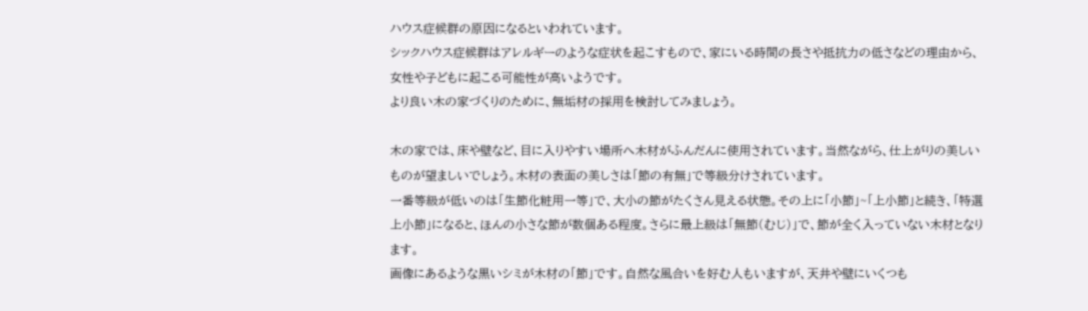ハウス症候群の原因になるといわれています。
シックハウス症候群はアレルギーのような症状を起こすもので、家にいる時間の長さや抵抗力の低さなどの理由から、女性や子どもに起こる可能性が高いようです。
より良い木の家づくりのために、無垢材の採用を検討してみましょう。

木の家では、床や壁など、目に入りやすい場所へ木材がふんだんに使用されています。当然ながら、仕上がりの美しいものが望ましいでしょう。木材の表面の美しさは「節の有無」で等級分けされています。
一番等級が低いのは「生節化粧用一等」で、大小の節がたくさん見える状態。その上に「小節」~「上小節」と続き、「特選上小節」になると、ほんの小さな節が数個ある程度。さらに最上級は「無節(むじ)」で、節が全く入っていない木材となります。
画像にあるような黒いシミが木材の「節」です。自然な風合いを好む人もいますが、天井や壁にいくつも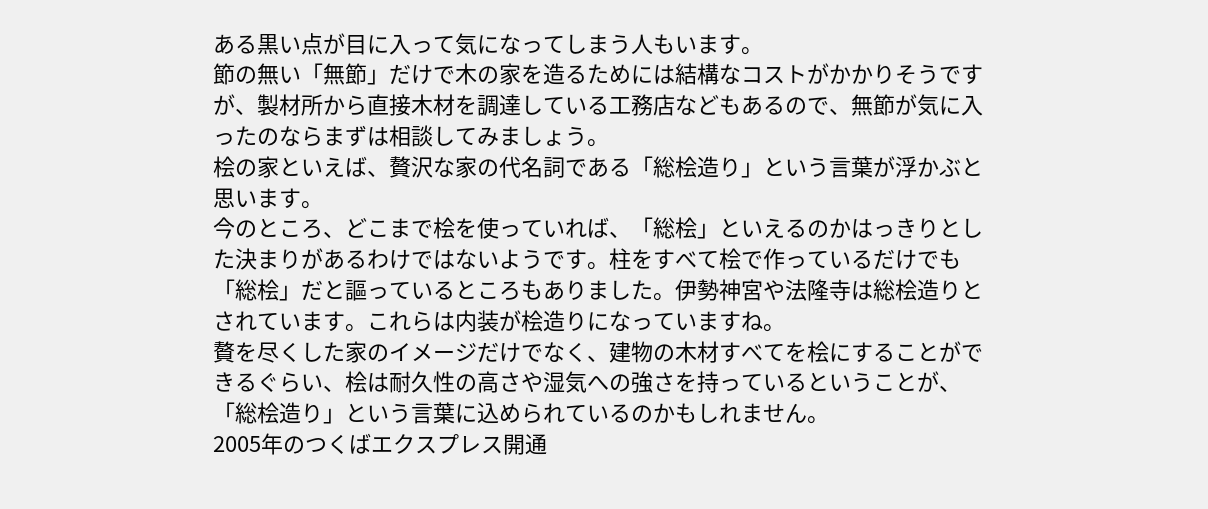ある黒い点が目に入って気になってしまう人もいます。
節の無い「無節」だけで木の家を造るためには結構なコストがかかりそうですが、製材所から直接木材を調達している工務店などもあるので、無節が気に入ったのならまずは相談してみましょう。
桧の家といえば、贅沢な家の代名詞である「総桧造り」という言葉が浮かぶと思います。
今のところ、どこまで桧を使っていれば、「総桧」といえるのかはっきりとした決まりがあるわけではないようです。柱をすべて桧で作っているだけでも「総桧」だと謳っているところもありました。伊勢神宮や法隆寺は総桧造りとされています。これらは内装が桧造りになっていますね。
贅を尽くした家のイメージだけでなく、建物の木材すべてを桧にすることができるぐらい、桧は耐久性の高さや湿気への強さを持っているということが、「総桧造り」という言葉に込められているのかもしれません。
2005年のつくばエクスプレス開通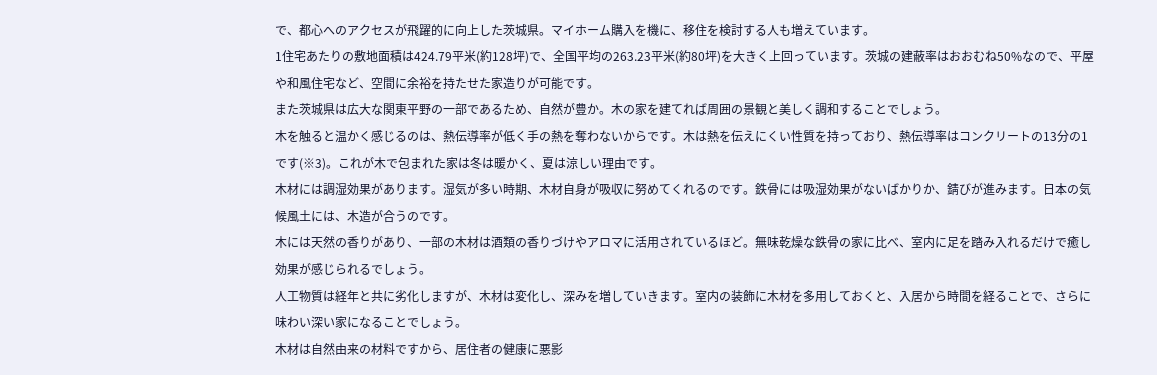で、都心へのアクセスが飛躍的に向上した茨城県。マイホーム購入を機に、移住を検討する人も増えています。
1住宅あたりの敷地面積は424.79平米(約128坪)で、全国平均の263.23平米(約80坪)を大きく上回っています。茨城の建蔽率はおおむね50%なので、平屋や和風住宅など、空間に余裕を持たせた家造りが可能です。
また茨城県は広大な関東平野の一部であるため、自然が豊か。木の家を建てれば周囲の景観と美しく調和することでしょう。
木を触ると温かく感じるのは、熱伝導率が低く手の熱を奪わないからです。木は熱を伝えにくい性質を持っており、熱伝導率はコンクリートの13分の1です(※3)。これが木で包まれた家は冬は暖かく、夏は涼しい理由です。
木材には調湿効果があります。湿気が多い時期、木材自身が吸収に努めてくれるのです。鉄骨には吸湿効果がないばかりか、錆びが進みます。日本の気候風土には、木造が合うのです。
木には天然の香りがあり、一部の木材は酒類の香りづけやアロマに活用されているほど。無味乾燥な鉄骨の家に比べ、室内に足を踏み入れるだけで癒し効果が感じられるでしょう。
人工物質は経年と共に劣化しますが、木材は変化し、深みを増していきます。室内の装飾に木材を多用しておくと、入居から時間を経ることで、さらに味わい深い家になることでしょう。
木材は自然由来の材料ですから、居住者の健康に悪影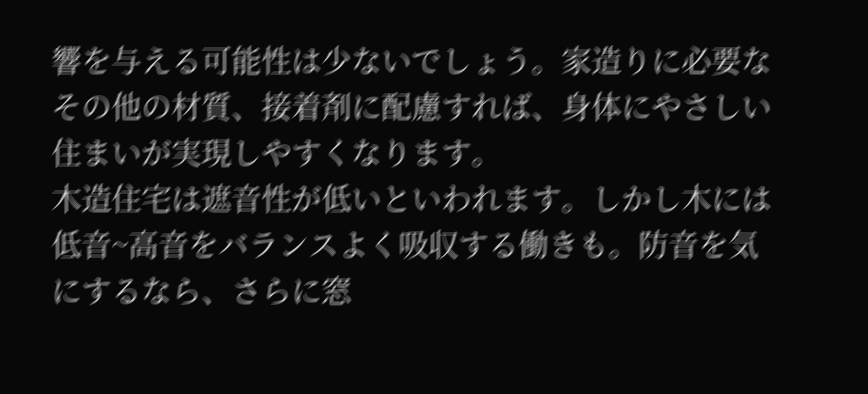響を与える可能性は少ないでしょう。家造りに必要なその他の材質、接着剤に配慮すれば、身体にやさしい住まいが実現しやすくなります。
木造住宅は遮音性が低いといわれます。しかし木には低音~高音をバランスよく吸収する働きも。防音を気にするなら、さらに窓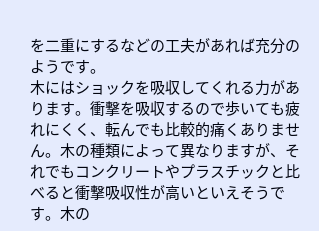を二重にするなどの工夫があれば充分のようです。
木にはショックを吸収してくれる力があります。衝撃を吸収するので歩いても疲れにくく、転んでも比較的痛くありません。木の種類によって異なりますが、それでもコンクリートやプラスチックと比べると衝撃吸収性が高いといえそうです。木の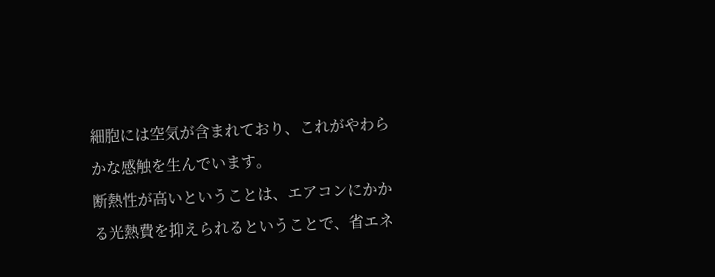細胞には空気が含まれており、これがやわらかな感触を生んでいます。
断熱性が高いということは、エアコンにかかる光熱費を抑えられるということで、省エネ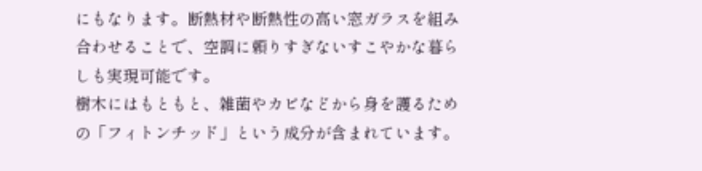にもなります。断熱材や断熱性の高い窓ガラスを組み合わせることで、空調に頼りすぎないすこやかな暮らしも実現可能です。
樹木にはもともと、雑菌やカビなどから身を護るための「フィトンチッド」という成分が含まれています。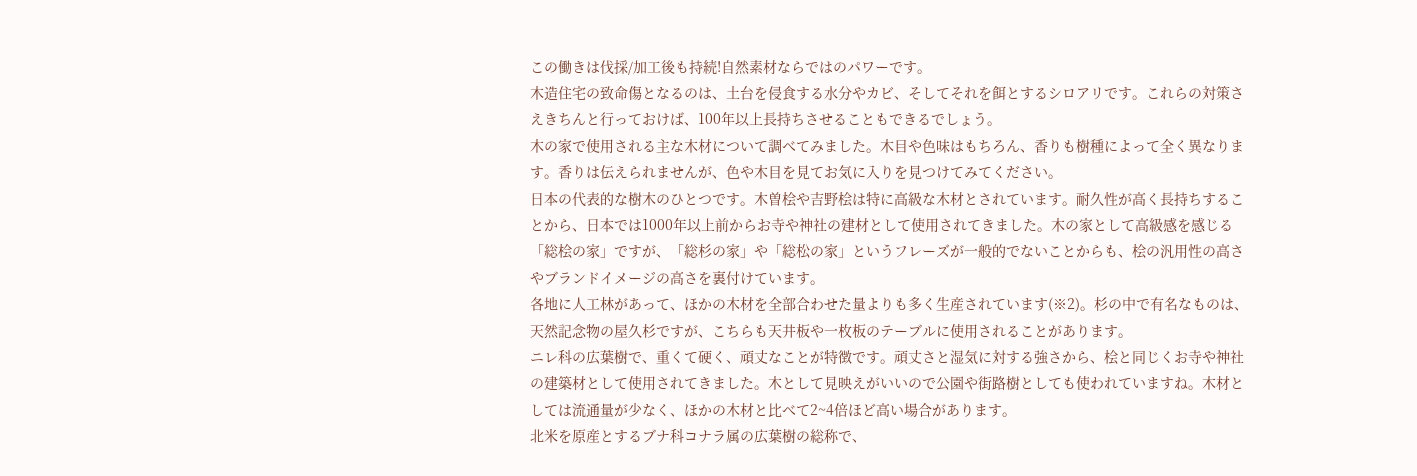この働きは伐採/加工後も持続!自然素材ならではのパワーです。
木造住宅の致命傷となるのは、土台を侵食する水分やカビ、そしてそれを餌とするシロアリです。これらの対策さえきちんと行っておけば、100年以上長持ちさせることもできるでしょう。
木の家で使用される主な木材について調べてみました。木目や色味はもちろん、香りも樹種によって全く異なります。香りは伝えられませんが、色や木目を見てお気に入りを見つけてみてください。
日本の代表的な樹木のひとつです。木曽桧や吉野桧は特に高級な木材とされています。耐久性が高く長持ちすることから、日本では1000年以上前からお寺や神社の建材として使用されてきました。木の家として高級感を感じる「総桧の家」ですが、「総杉の家」や「総松の家」というフレーズが一般的でないことからも、桧の汎用性の高さやブランドイメージの高さを裏付けています。
各地に人工林があって、ほかの木材を全部合わせた量よりも多く生産されています(※2)。杉の中で有名なものは、天然記念物の屋久杉ですが、こちらも天井板や一枚板のテーブルに使用されることがあります。
ニレ科の広葉樹で、重くて硬く、頑丈なことが特徴です。頑丈さと湿気に対する強さから、桧と同じくお寺や神社の建築材として使用されてきました。木として見映えがいいので公園や街路樹としても使われていますね。木材としては流通量が少なく、ほかの木材と比べて2~4倍ほど高い場合があります。
北米を原産とするブナ科コナラ属の広葉樹の総称で、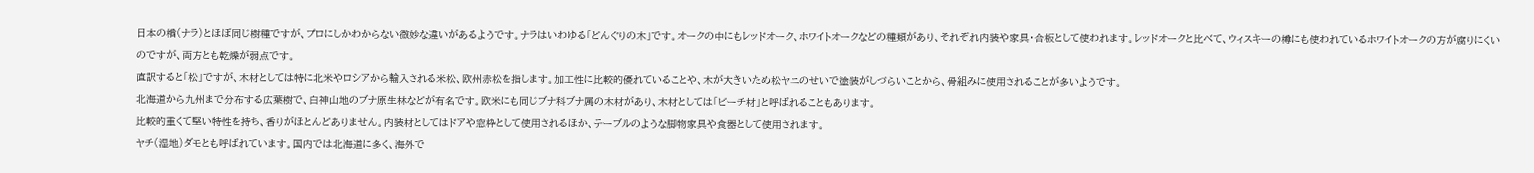日本の楢(ナラ)とほぼ同じ樹種ですが、プロにしかわからない微妙な違いがあるようです。ナラはいわゆる「どんぐりの木」です。オークの中にもレッドオーク、ホワイトオークなどの種類があり、それぞれ内装や家具・合板として使われます。レッドオークと比べて、ウィスキーの樽にも使われているホワイトオークの方が腐りにくいのですが、両方とも乾燥が弱点です。
直訳すると「松」ですが、木材としては特に北米やロシアから輸入される米松、欧州赤松を指します。加工性に比較的優れていることや、木が大きいため松ヤニのせいで塗装がしづらいことから、骨組みに使用されることが多いようです。
北海道から九州まで分布する広葉樹で、白神山地のブナ原生林などが有名です。欧米にも同じブナ科ブナ属の木材があり、木材としては「ビーチ材」と呼ばれることもあります。
比較的重くて堅い特性を持ち、香りがほとんどありません。内装材としてはドアや窓枠として使用されるほか、テーブルのような脚物家具や食器として使用されます。
ヤチ(湿地)ダモとも呼ばれています。国内では北海道に多く、海外で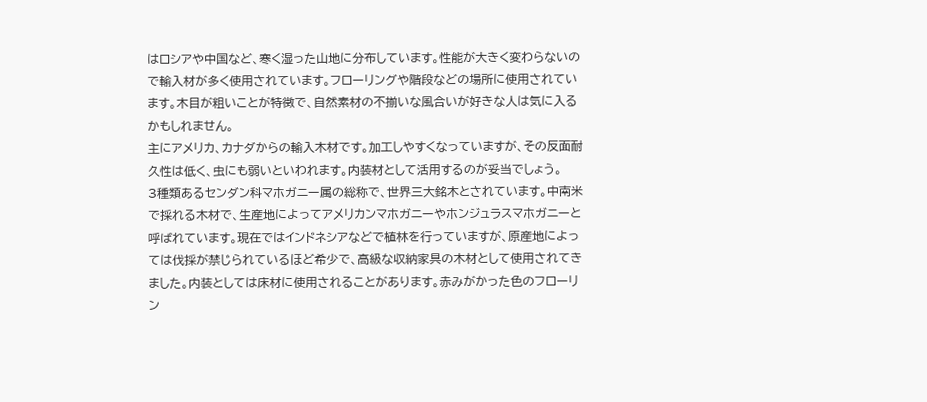はロシアや中国など、寒く湿った山地に分布しています。性能が大きく変わらないので輸入材が多く使用されています。フローリングや階段などの場所に使用されています。木目が粗いことが特徴で、自然素材の不揃いな風合いが好きな人は気に入るかもしれません。
主にアメリカ、カナダからの輸入木材です。加工しやすくなっていますが、その反面耐久性は低く、虫にも弱いといわれます。内装材として活用するのが妥当でしょう。
3種類あるセンダン科マホガニー属の総称で、世界三大銘木とされています。中南米で採れる木材で、生産地によってアメリカンマホガニーやホンジュラスマホガニーと呼ばれています。現在ではインドネシアなどで植林を行っていますが、原産地によっては伐採が禁じられているほど希少で、高級な収納家具の木材として使用されてきました。内装としては床材に使用されることがあります。赤みがかった色のフローリン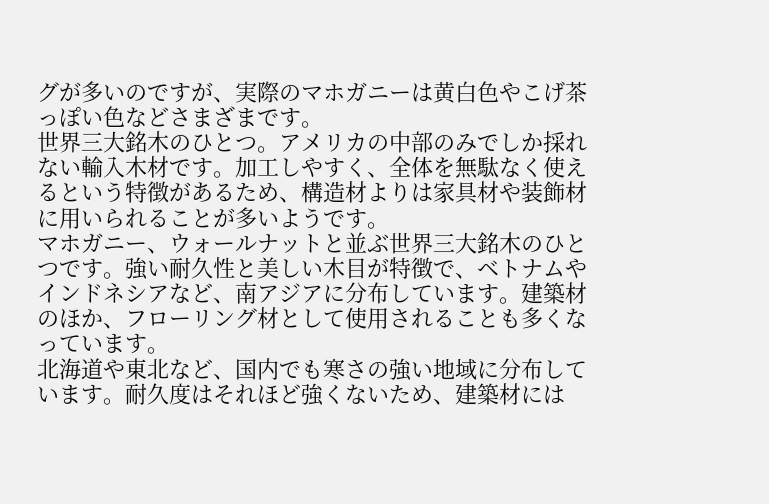グが多いのですが、実際のマホガニーは黄白色やこげ茶っぽい色などさまざまです。
世界三大銘木のひとつ。アメリカの中部のみでしか採れない輸入木材です。加工しやすく、全体を無駄なく使えるという特徴があるため、構造材よりは家具材や装飾材に用いられることが多いようです。
マホガニー、ウォールナットと並ぶ世界三大銘木のひとつです。強い耐久性と美しい木目が特徴で、ベトナムやインドネシアなど、南アジアに分布しています。建築材のほか、フローリング材として使用されることも多くなっています。
北海道や東北など、国内でも寒さの強い地域に分布しています。耐久度はそれほど強くないため、建築材には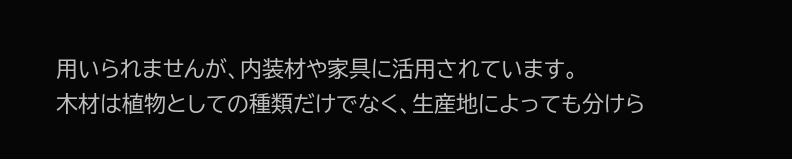用いられませんが、内装材や家具に活用されています。
木材は植物としての種類だけでなく、生産地によっても分けら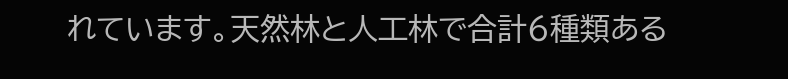れています。天然林と人工林で合計6種類ある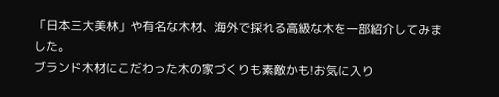「日本三大美林」や有名な木材、海外で採れる高級な木を一部紹介してみました。
ブランド木材にこだわった木の家づくりも素敵かも!お気に入り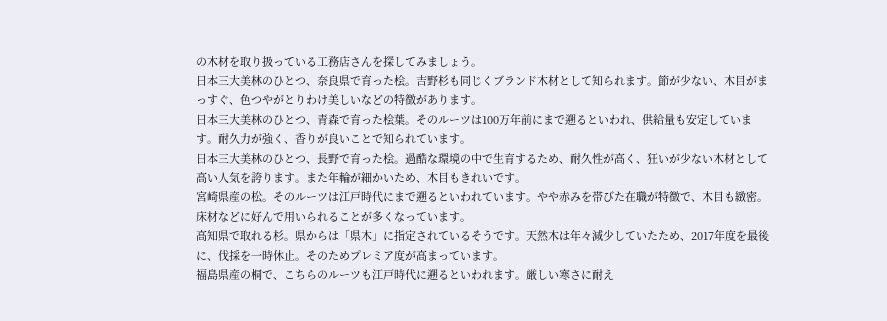の木材を取り扱っている工務店さんを探してみましょう。
日本三大美林のひとつ、奈良県で育った桧。吉野杉も同じくブランド木材として知られます。節が少ない、木目がまっすぐ、色つやがとりわけ美しいなどの特徴があります。
日本三大美林のひとつ、青森で育った桧葉。そのルーツは100万年前にまで遡るといわれ、供給量も安定しています。耐久力が強く、香りが良いことで知られています。
日本三大美林のひとつ、長野で育った桧。過酷な環境の中で生育するため、耐久性が高く、狂いが少ない木材として高い人気を誇ります。また年輪が細かいため、木目もきれいです。
宮崎県産の松。そのルーツは江戸時代にまで遡るといわれています。やや赤みを帯びた在職が特徴で、木目も緻密。床材などに好んで用いられることが多くなっています。
高知県で取れる杉。県からは「県木」に指定されているそうです。天然木は年々減少していたため、2017年度を最後に、伐採を一時休止。そのためプレミア度が高まっています。
福島県産の桐で、こちらのルーツも江戸時代に遡るといわれます。厳しい寒さに耐え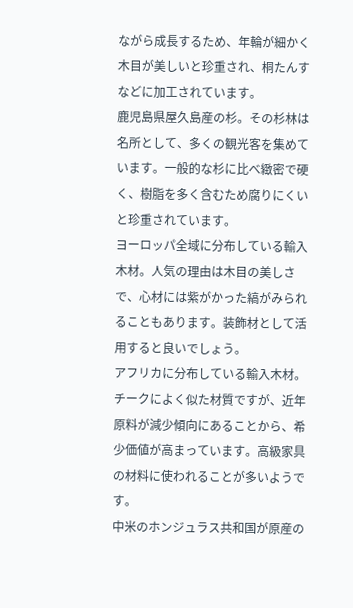ながら成長するため、年輪が細かく木目が美しいと珍重され、桐たんすなどに加工されています。
鹿児島県屋久島産の杉。その杉林は名所として、多くの観光客を集めています。一般的な杉に比べ緻密で硬く、樹脂を多く含むため腐りにくいと珍重されています。
ヨーロッパ全域に分布している輸入木材。人気の理由は木目の美しさで、心材には紫がかった縞がみられることもあります。装飾材として活用すると良いでしょう。
アフリカに分布している輸入木材。チークによく似た材質ですが、近年原料が減少傾向にあることから、希少価値が高まっています。高級家具の材料に使われることが多いようです。
中米のホンジュラス共和国が原産の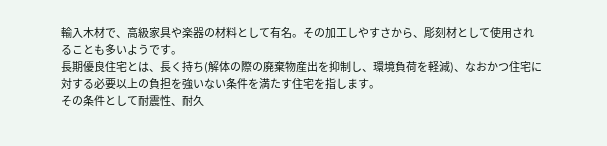輸入木材で、高級家具や楽器の材料として有名。その加工しやすさから、彫刻材として使用されることも多いようです。
長期優良住宅とは、長く持ち(解体の際の廃棄物産出を抑制し、環境負荷を軽減)、なおかつ住宅に対する必要以上の負担を強いない条件を満たす住宅を指します。
その条件として耐震性、耐久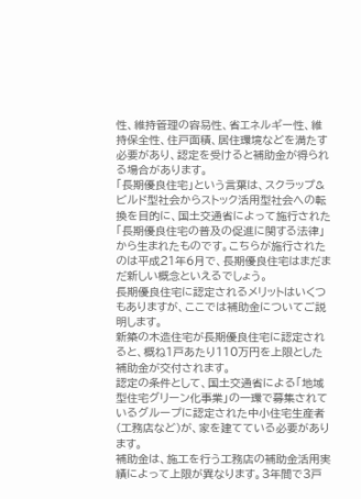性、維持管理の容易性、省エネルギー性、維持保全性、住戸面積、居住環境などを満たす必要があり、認定を受けると補助金が得られる場合があります。
「長期優良住宅」という言葉は、スクラップ&ビルド型社会からストック活用型社会への転換を目的に、国土交通省によって施行された「長期優良住宅の普及の促進に関する法律」から生まれたものです。こちらが施行されたのは平成21年6月で、長期優良住宅はまだまだ新しい概念といえるでしょう。
長期優良住宅に認定されるメリットはいくつもありますが、ここでは補助金についてご説明します。
新築の木造住宅が長期優良住宅に認定されると、概ね1戸あたり110万円を上限とした補助金が交付されます。
認定の条件として、国土交通省による「地域型住宅グリーン化事業」の一環で募集されているグループに認定された中小住宅生産者(工務店など)が、家を建てている必要があります。
補助金は、施工を行う工務店の補助金活用実績によって上限が異なります。3年間で3戸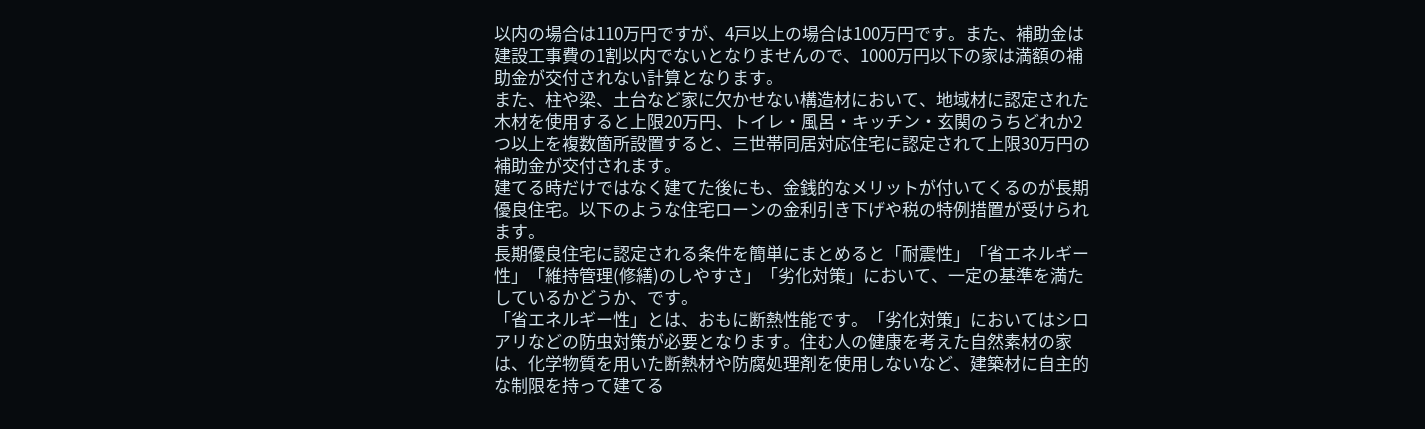以内の場合は110万円ですが、4戸以上の場合は100万円です。また、補助金は建設工事費の1割以内でないとなりませんので、1000万円以下の家は満額の補助金が交付されない計算となります。
また、柱や梁、土台など家に欠かせない構造材において、地域材に認定された木材を使用すると上限20万円、トイレ・風呂・キッチン・玄関のうちどれか2つ以上を複数箇所設置すると、三世帯同居対応住宅に認定されて上限30万円の補助金が交付されます。
建てる時だけではなく建てた後にも、金銭的なメリットが付いてくるのが長期優良住宅。以下のような住宅ローンの金利引き下げや税の特例措置が受けられます。
長期優良住宅に認定される条件を簡単にまとめると「耐震性」「省エネルギー性」「維持管理(修繕)のしやすさ」「劣化対策」において、一定の基準を満たしているかどうか、です。
「省エネルギー性」とは、おもに断熱性能です。「劣化対策」においてはシロアリなどの防虫対策が必要となります。住む人の健康を考えた自然素材の家は、化学物質を用いた断熱材や防腐処理剤を使用しないなど、建築材に自主的な制限を持って建てる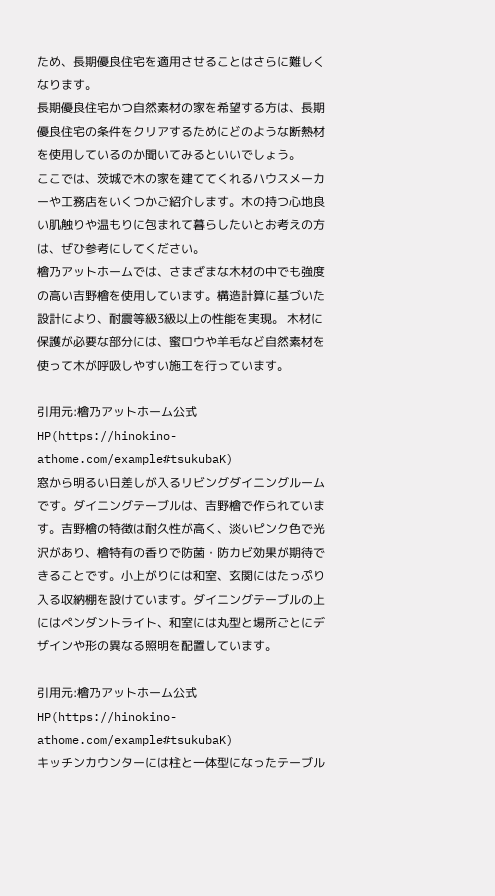ため、長期優良住宅を適用させることはさらに難しくなります。
長期優良住宅かつ自然素材の家を希望する方は、長期優良住宅の条件をクリアするためにどのような断熱材を使用しているのか聞いてみるといいでしょう。
ここでは、茨城で木の家を建ててくれるハウスメーカーや工務店をいくつかご紹介します。木の持つ心地良い肌触りや温もりに包まれて暮らしたいとお考えの方は、ぜひ参考にしてください。
檜乃アットホームでは、さまざまな木材の中でも強度の高い吉野檜を使用しています。構造計算に基づいた設計により、耐震等級3級以上の性能を実現。 木材に保護が必要な部分には、蜜ロウや羊毛など自然素材を使って木が呼吸しやすい施工を行っています。

引用元:檜乃アットホーム公式HP(https://hinokino-athome.com/example#tsukubaK)
窓から明るい日差しが入るリビングダイニングルームです。ダイニングテーブルは、吉野檜で作られています。吉野檜の特徴は耐久性が高く、淡いピンク色で光沢があり、檜特有の香りで防菌・防カビ効果が期待できることです。小上がりには和室、玄関にはたっぷり入る収納棚を設けています。ダイニングテーブルの上にはペンダントライト、和室には丸型と場所ごとにデザインや形の異なる照明を配置しています。

引用元:檜乃アットホーム公式HP(https://hinokino-athome.com/example#tsukubaK)
キッチンカウンターには柱と一体型になったテーブル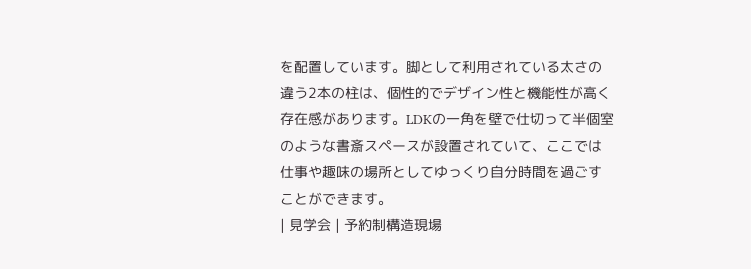を配置しています。脚として利用されている太さの違う2本の柱は、個性的でデザイン性と機能性が高く存在感があります。LDKの一角を壁で仕切って半個室のような書斎スペースが設置されていて、ここでは仕事や趣味の場所としてゆっくり自分時間を過ごすことができます。
| 見学会 | 予約制構造現場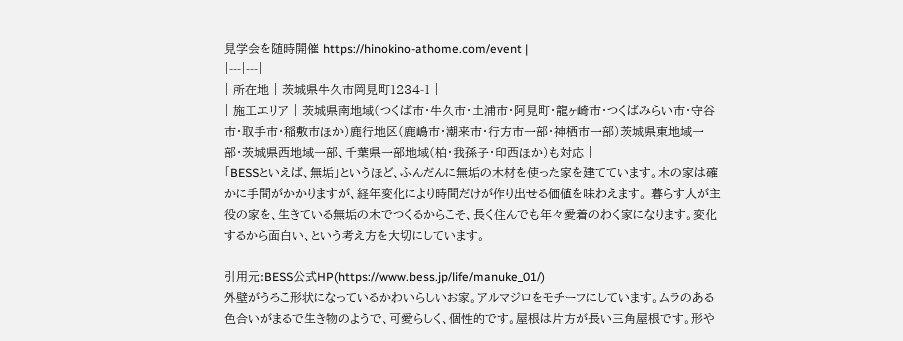見学会を随時開催 https://hinokino-athome.com/event |
|---|---|
| 所在地 | 茨城県牛久市岡見町1234-1 |
| 施工エリア | 茨城県南地域(つくば市・牛久市・土浦市・阿見町・龍ヶ崎市・つくばみらい市・守谷市・取手市・稲敷市ほか)鹿行地区(鹿嶋市・潮来市・行方市一部・神栖市一部)茨城県東地域一部・茨城県西地域一部、千葉県一部地域(柏・我孫子・印西ほか)も対応 |
「BESSといえば、無垢」というほど、ふんだんに無垢の木材を使った家を建てています。木の家は確かに手間がかかりますが、経年変化により時間だけが作り出せる価値を味わえます。 暮らす人が主役の家を、生きている無垢の木でつくるからこそ、長く住んでも年々愛着のわく家になります。変化するから面白い、という考え方を大切にしています。

引用元:BESS公式HP(https://www.bess.jp/life/manuke_01/)
外壁がうろこ形状になっているかわいらしいお家。アルマジロをモチーフにしています。ムラのある色合いがまるで生き物のようで、可愛らしく、個性的です。屋根は片方が長い三角屋根です。形や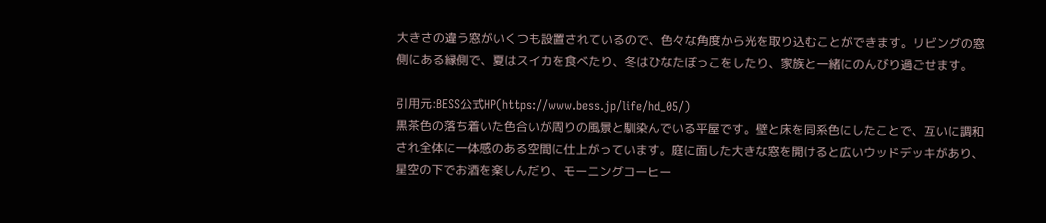大きさの違う窓がいくつも設置されているので、色々な角度から光を取り込むことができます。リビングの窓側にある縁側で、夏はスイカを食べたり、冬はひなたぼっこをしたり、家族と一緒にのんびり過ごせます。

引用元:BESS公式HP(https://www.bess.jp/life/hd_05/)
黒茶色の落ち着いた色合いが周りの風景と馴染んでいる平屋です。壁と床を同系色にしたことで、互いに調和され全体に一体感のある空間に仕上がっています。庭に面した大きな窓を開けると広いウッドデッキがあり、星空の下でお酒を楽しんだり、モーニングコーヒー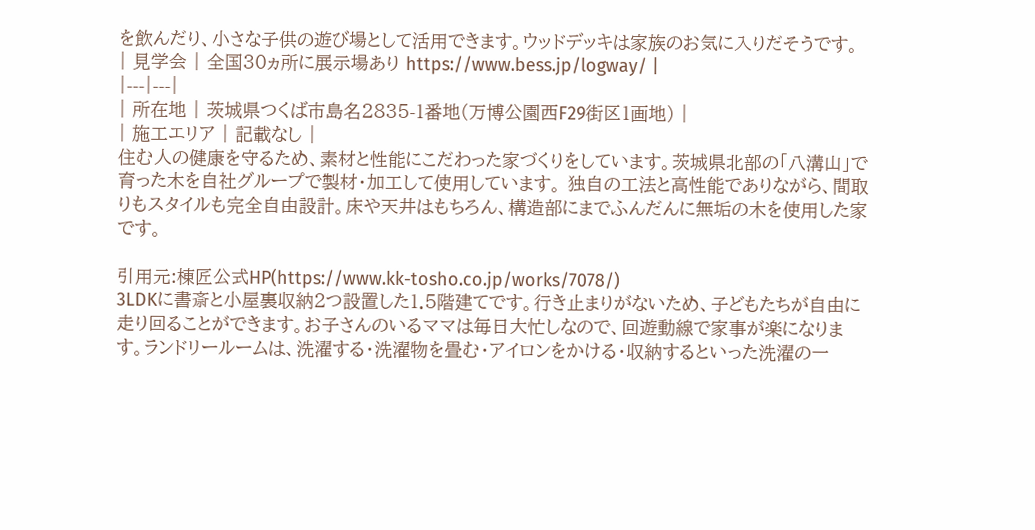を飲んだり、小さな子供の遊び場として活用できます。ウッドデッキは家族のお気に入りだそうです。
| 見学会 | 全国30ヵ所に展示場あり https://www.bess.jp/logway/ |
|---|---|
| 所在地 | 茨城県つくば市島名2835-1番地(万博公園西F29街区1画地) |
| 施工エリア | 記載なし |
住む人の健康を守るため、素材と性能にこだわった家づくりをしています。茨城県北部の「八溝山」で育った木を自社グループで製材・加工して使用しています。 独自の工法と高性能でありながら、間取りもスタイルも完全自由設計。床や天井はもちろん、構造部にまでふんだんに無垢の木を使用した家です。

引用元:棟匠公式HP(https://www.kk-tosho.co.jp/works/7078/)
3LDKに書斎と小屋裏収納2つ設置した1.5階建てです。行き止まりがないため、子どもたちが自由に走り回ることができます。お子さんのいるママは毎日大忙しなので、回遊動線で家事が楽になります。ランドリールームは、洗濯する・洗濯物を畳む・アイロンをかける・収納するといった洗濯の一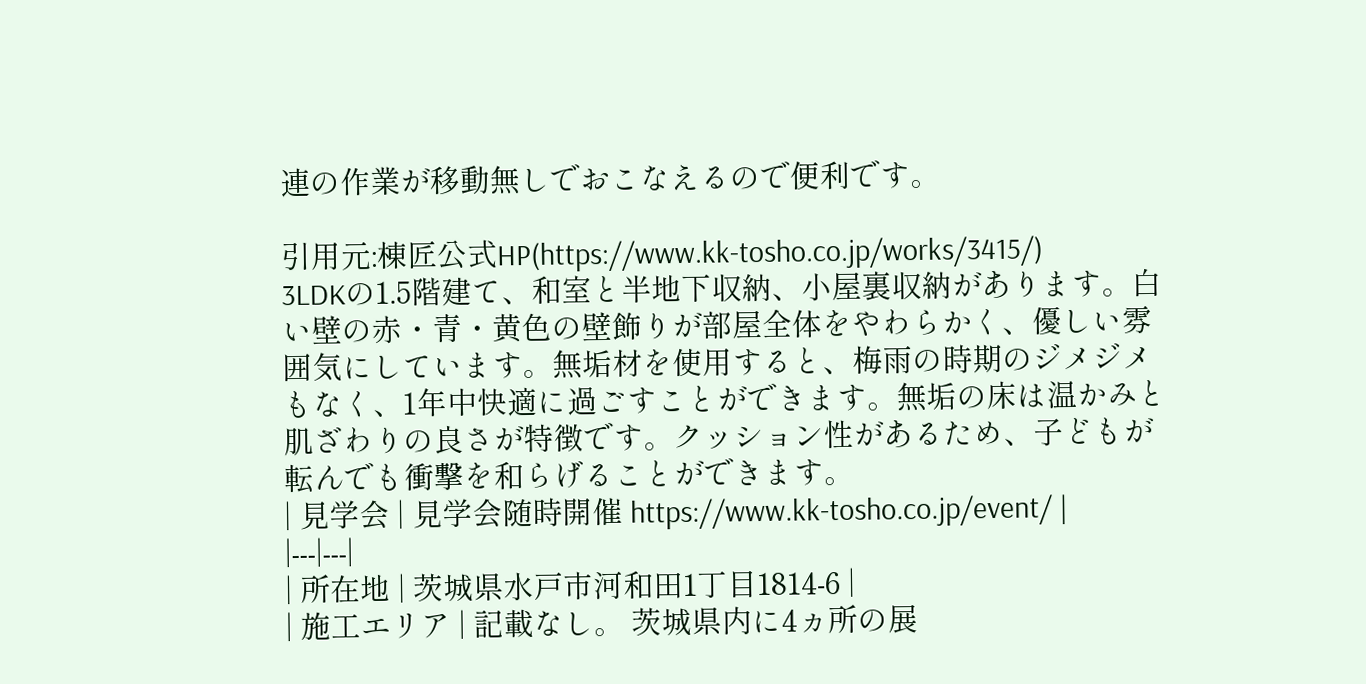連の作業が移動無しでおこなえるので便利です。

引用元:棟匠公式HP(https://www.kk-tosho.co.jp/works/3415/)
3LDKの1.5階建て、和室と半地下収納、小屋裏収納があります。白い壁の赤・青・黄色の壁飾りが部屋全体をやわらかく、優しい雰囲気にしています。無垢材を使用すると、梅雨の時期のジメジメもなく、1年中快適に過ごすことができます。無垢の床は温かみと肌ざわりの良さが特徴です。クッション性があるため、子どもが転んでも衝撃を和らげることができます。
| 見学会 | 見学会随時開催 https://www.kk-tosho.co.jp/event/ |
|---|---|
| 所在地 | 茨城県水戸市河和田1丁目1814-6 |
| 施工エリア | 記載なし。 茨城県内に4ヵ所の展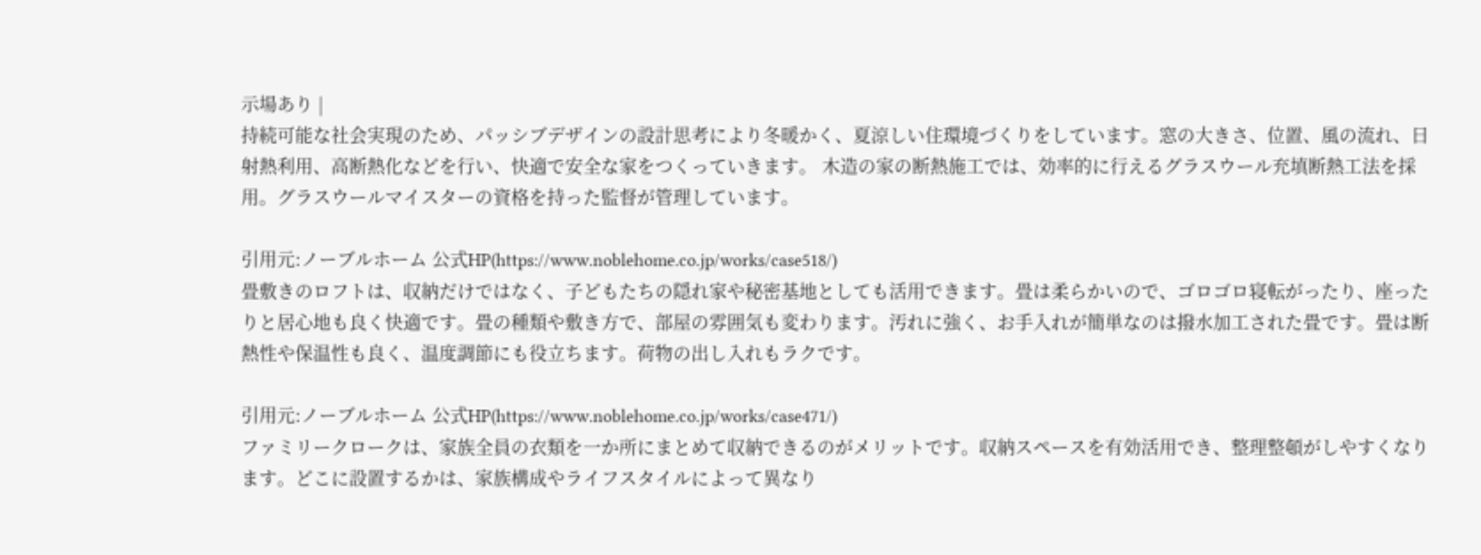示場あり |
持続可能な社会実現のため、パッシブデザインの設計思考により冬暖かく、夏涼しい住環境づくりをしています。窓の大きさ、位置、風の流れ、日射熱利用、高断熱化などを行い、快適で安全な家をつくっていきます。 木造の家の断熱施工では、効率的に行えるグラスウール充填断熱工法を採用。グラスウールマイスターの資格を持った監督が管理しています。

引用元:ノーブルホーム 公式HP(https://www.noblehome.co.jp/works/case518/)
畳敷きのロフトは、収納だけではなく、子どもたちの隠れ家や秘密基地としても活用できます。畳は柔らかいので、ゴロゴロ寝転がったり、座ったりと居心地も良く快適です。畳の種類や敷き方で、部屋の雰囲気も変わります。汚れに強く、お手入れが簡単なのは撥水加工された畳です。畳は断熱性や保温性も良く、温度調節にも役立ちます。荷物の出し入れもラクです。

引用元:ノーブルホーム 公式HP(https://www.noblehome.co.jp/works/case471/)
ファミリークロークは、家族全員の衣類を一か所にまとめて収納できるのがメリットです。収納スペースを有効活用でき、整理整頓がしやすくなります。どこに設置するかは、家族構成やライフスタイルによって異なり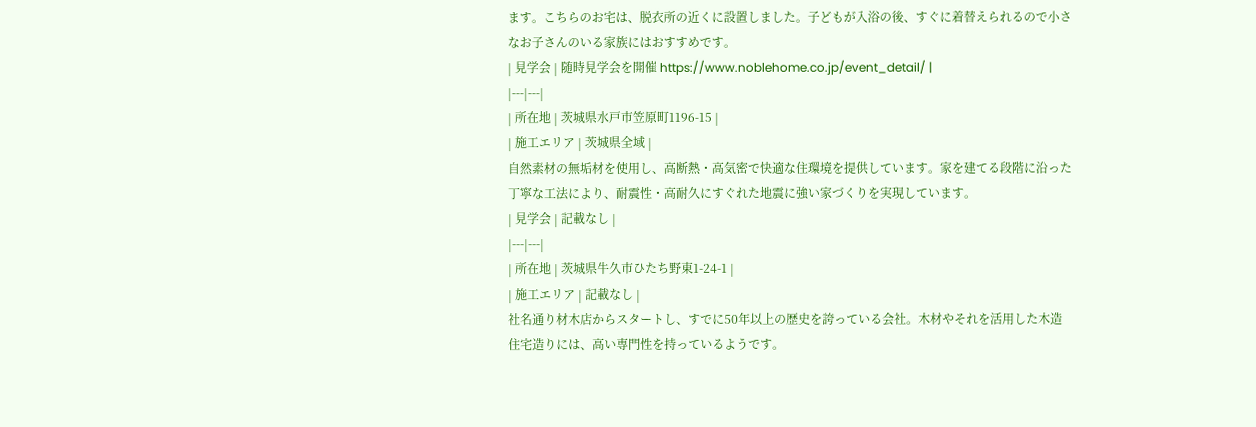ます。こちらのお宅は、脱衣所の近くに設置しました。子どもが入浴の後、すぐに着替えられるので小さなお子さんのいる家族にはおすすめです。
| 見学会 | 随時見学会を開催 https://www.noblehome.co.jp/event_detail/ |
|---|---|
| 所在地 | 茨城県水戸市笠原町1196-15 |
| 施工エリア | 茨城県全域 |
自然素材の無垢材を使用し、高断熱・高気密で快適な住環境を提供しています。家を建てる段階に沿った丁寧な工法により、耐震性・高耐久にすぐれた地震に強い家づくりを実現しています。
| 見学会 | 記載なし |
|---|---|
| 所在地 | 茨城県牛久市ひたち野東1-24-1 |
| 施工エリア | 記載なし |
社名通り材木店からスタートし、すでに50年以上の歴史を誇っている会社。木材やそれを活用した木造住宅造りには、高い専門性を持っているようです。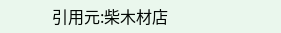引用元:柴木材店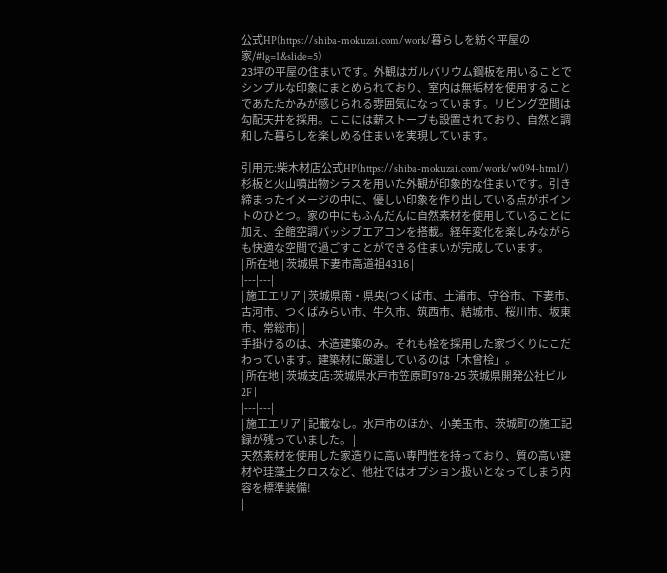公式HP(https://shiba-mokuzai.com/work/暮らしを紡ぐ平屋の家/#lg=1&slide=5)
23坪の平屋の住まいです。外観はガルバリウム鋼板を用いることでシンプルな印象にまとめられており、室内は無垢材を使用することであたたかみが感じられる雰囲気になっています。リビング空間は勾配天井を採用。ここには薪ストーブも設置されており、自然と調和した暮らしを楽しめる住まいを実現しています。

引用元:柴木材店公式HP(https://shiba-mokuzai.com/work/w094-html/)
杉板と火山噴出物シラスを用いた外観が印象的な住まいです。引き締まったイメージの中に、優しい印象を作り出している点がポイントのひとつ。家の中にもふんだんに自然素材を使用していることに加え、全館空調パッシブエアコンを搭載。経年変化を楽しみながらも快適な空間で過ごすことができる住まいが完成しています。
| 所在地 | 茨城県下妻市高道祖4316 |
|---|---|
| 施工エリア | 茨城県南・県央(つくば市、土浦市、守谷市、下妻市、古河市、つくばみらい市、牛久市、筑西市、結城市、桜川市、坂東市、常総市) |
手掛けるのは、木造建築のみ。それも桧を採用した家づくりにこだわっています。建築材に厳選しているのは「木曾桧」。
| 所在地 | 茨城支店:茨城県水戸市笠原町978-25 茨城県開発公社ビル 2F |
|---|---|
| 施工エリア | 記載なし。水戸市のほか、小美玉市、茨城町の施工記録が残っていました。 |
天然素材を使用した家造りに高い専門性を持っており、質の高い建材や珪藻土クロスなど、他社ではオプション扱いとなってしまう内容を標準装備!
|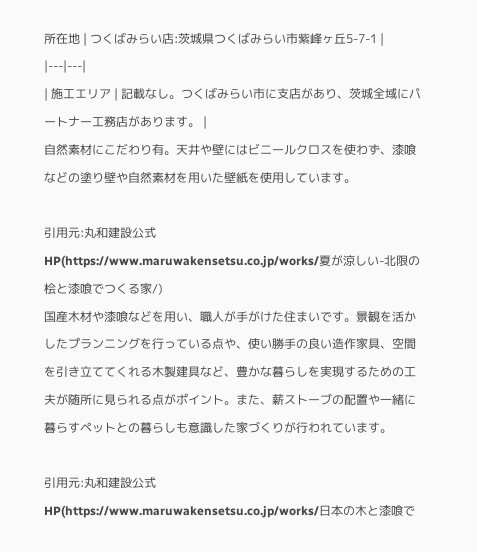所在地 | つくばみらい店:茨城県つくばみらい市紫峰ヶ丘5-7-1 |
|---|---|
| 施工エリア | 記載なし。つくばみらい市に支店があり、茨城全域にパートナー工務店があります。 |
自然素材にこだわり有。天井や壁にはビニールクロスを使わず、漆喰などの塗り壁や自然素材を用いた壁紙を使用しています。

引用元:丸和建設公式HP(https://www.maruwakensetsu.co.jp/works/夏が涼しい-北限の桧と漆喰でつくる家/)
国産木材や漆喰などを用い、職人が手がけた住まいです。景観を活かしたプランニングを行っている点や、使い勝手の良い造作家具、空間を引き立ててくれる木製建具など、豊かな暮らしを実現するための工夫が随所に見られる点がポイント。また、薪ストーブの配置や一緒に暮らすペットとの暮らしも意識した家づくりが行われています。

引用元:丸和建設公式HP(https://www.maruwakensetsu.co.jp/works/日本の木と漆喰で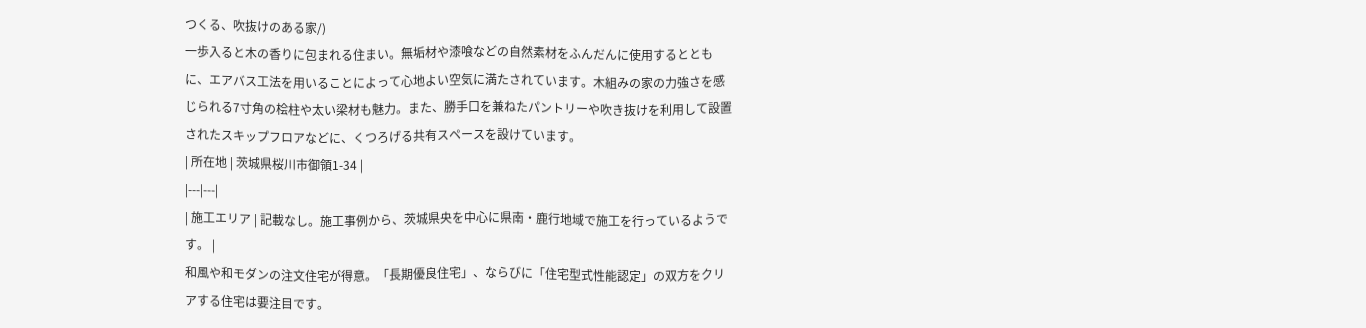つくる、吹抜けのある家/)
一歩入ると木の香りに包まれる住まい。無垢材や漆喰などの自然素材をふんだんに使用するとともに、エアバス工法を用いることによって心地よい空気に満たされています。木組みの家の力強さを感じられる7寸角の桧柱や太い梁材も魅力。また、勝手口を兼ねたパントリーや吹き抜けを利用して設置されたスキップフロアなどに、くつろげる共有スペースを設けています。
| 所在地 | 茨城県桜川市御領1-34 |
|---|---|
| 施工エリア | 記載なし。施工事例から、茨城県央を中心に県南・鹿行地域で施工を行っているようです。 |
和風や和モダンの注文住宅が得意。「長期優良住宅」、ならびに「住宅型式性能認定」の双方をクリアする住宅は要注目です。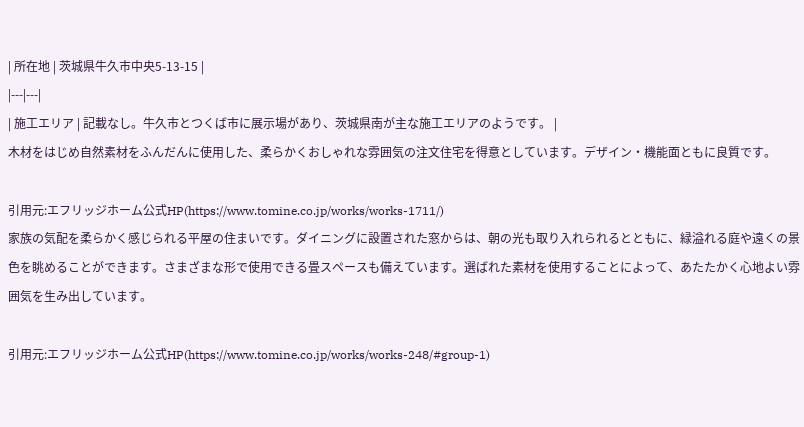| 所在地 | 茨城県牛久市中央5-13-15 |
|---|---|
| 施工エリア | 記載なし。牛久市とつくば市に展示場があり、茨城県南が主な施工エリアのようです。 |
木材をはじめ自然素材をふんだんに使用した、柔らかくおしゃれな雰囲気の注文住宅を得意としています。デザイン・機能面ともに良質です。

引用元:エフリッジホーム公式HP(https://www.tomine.co.jp/works/works-1711/)
家族の気配を柔らかく感じられる平屋の住まいです。ダイニングに設置された窓からは、朝の光も取り入れられるとともに、緑溢れる庭や遠くの景色を眺めることができます。さまざまな形で使用できる畳スペースも備えています。選ばれた素材を使用することによって、あたたかく心地よい雰囲気を生み出しています。

引用元:エフリッジホーム公式HP(https://www.tomine.co.jp/works/works-248/#group-1)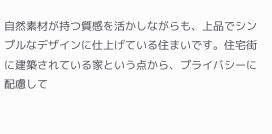自然素材が持つ質感を活かしながらも、上品でシンプルなデザインに仕上げている住まいです。住宅街に建築されている家という点から、プライバシーに配慮して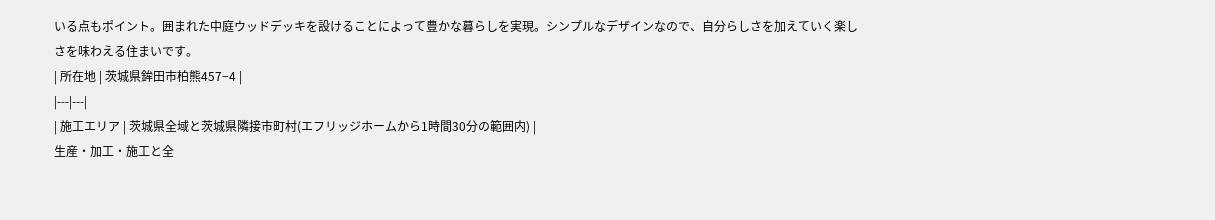いる点もポイント。囲まれた中庭ウッドデッキを設けることによって豊かな暮らしを実現。シンプルなデザインなので、自分らしさを加えていく楽しさを味わえる住まいです。
| 所在地 | 茨城県鉾田市柏熊457−4 |
|---|---|
| 施工エリア | 茨城県全域と茨城県隣接市町村(エフリッジホームから1時間30分の範囲内) |
生産・加工・施工と全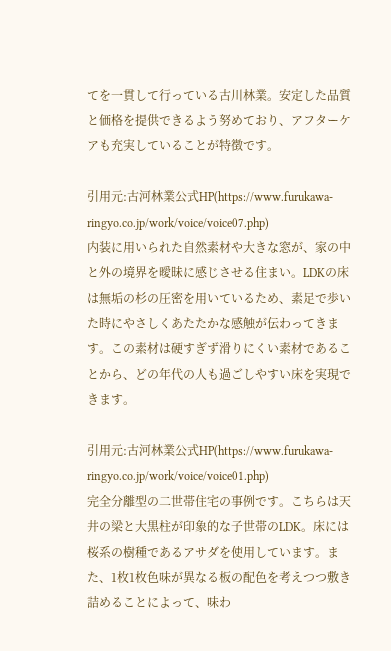てを一貫して行っている古川林業。安定した品質と価格を提供できるよう努めており、アフターケアも充実していることが特徴です。

引用元:古河林業公式HP(https://www.furukawa-ringyo.co.jp/work/voice/voice07.php)
内装に用いられた自然素材や大きな窓が、家の中と外の境界を曖昧に感じさせる住まい。LDKの床は無垢の杉の圧密を用いているため、素足で歩いた時にやさしくあたたかな感触が伝わってきます。この素材は硬すぎず滑りにくい素材であることから、どの年代の人も過ごしやすい床を実現できます。

引用元:古河林業公式HP(https://www.furukawa-ringyo.co.jp/work/voice/voice01.php)
完全分離型の二世帯住宅の事例です。こちらは天井の梁と大黒柱が印象的な子世帯のLDK。床には桜系の樹種であるアサダを使用しています。また、1枚1枚色味が異なる板の配色を考えつつ敷き詰めることによって、味わ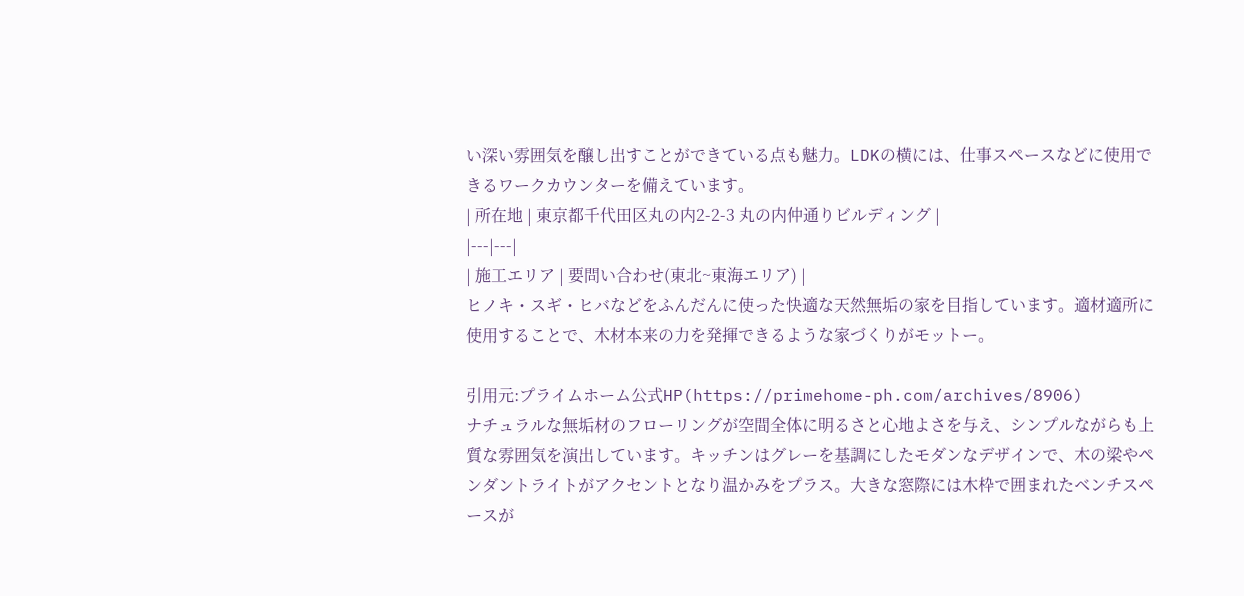い深い雰囲気を醸し出すことができている点も魅力。LDKの横には、仕事スペースなどに使用できるワークカウンターを備えています。
| 所在地 | 東京都千代田区丸の内2-2-3 丸の内仲通りビルディング |
|---|---|
| 施工エリア | 要問い合わせ(東北~東海エリア) |
ヒノキ・スギ・ヒバなどをふんだんに使った快適な天然無垢の家を目指しています。適材適所に使用することで、木材本来の力を発揮できるような家づくりがモットー。

引用元:プライムホーム公式HP(https://primehome-ph.com/archives/8906)
ナチュラルな無垢材のフローリングが空間全体に明るさと心地よさを与え、シンプルながらも上質な雰囲気を演出しています。キッチンはグレーを基調にしたモダンなデザインで、木の梁やペンダントライトがアクセントとなり温かみをプラス。大きな窓際には木枠で囲まれたベンチスペースが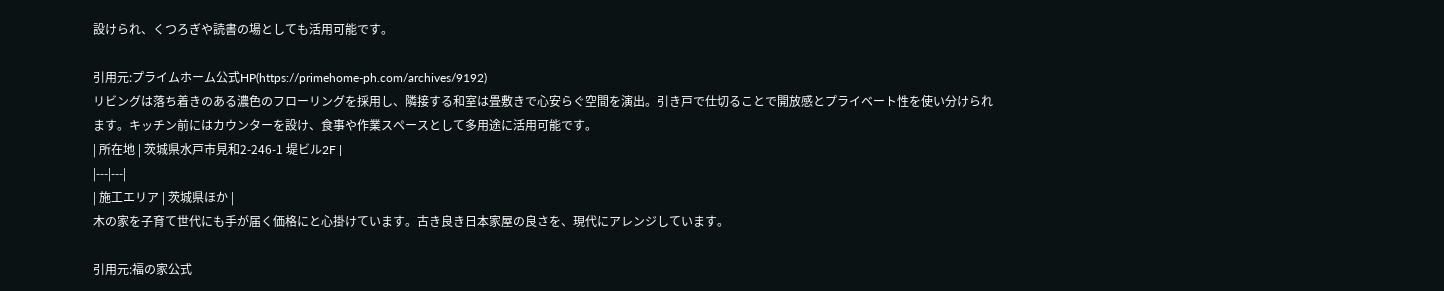設けられ、くつろぎや読書の場としても活用可能です。

引用元:プライムホーム公式HP(https://primehome-ph.com/archives/9192)
リビングは落ち着きのある濃色のフローリングを採用し、隣接する和室は畳敷きで心安らぐ空間を演出。引き戸で仕切ることで開放感とプライベート性を使い分けられます。キッチン前にはカウンターを設け、食事や作業スペースとして多用途に活用可能です。
| 所在地 | 茨城県水戸市見和2-246-1 堤ビル2F |
|---|---|
| 施工エリア | 茨城県ほか |
木の家を子育て世代にも手が届く価格にと心掛けています。古き良き日本家屋の良さを、現代にアレンジしています。

引用元:福の家公式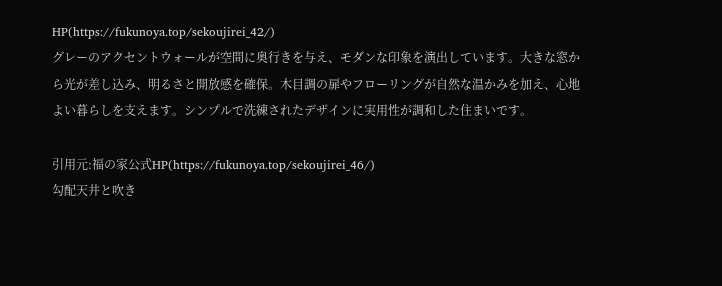HP(https://fukunoya.top/sekoujirei_42/)
グレーのアクセントウォールが空間に奥行きを与え、モダンな印象を演出しています。大きな窓から光が差し込み、明るさと開放感を確保。木目調の扉やフローリングが自然な温かみを加え、心地よい暮らしを支えます。シンプルで洗練されたデザインに実用性が調和した住まいです。

引用元:福の家公式HP(https://fukunoya.top/sekoujirei_46/)
勾配天井と吹き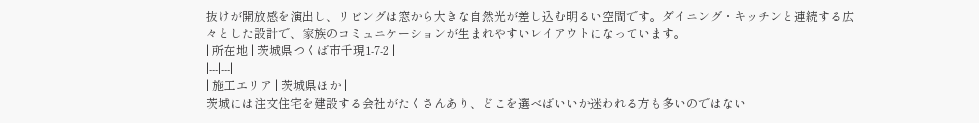抜けが開放感を演出し、リビングは窓から大きな自然光が差し込む明るい空間です。ダイニング・キッチンと連続する広々とした設計で、家族のコミュニケーションが生まれやすいレイアウトになっています。
| 所在地 | 茨城県つくば市千現1-7-2 |
|---|---|
| 施工エリア | 茨城県ほか |
茨城には注文住宅を建設する会社がたくさんあり、どこを選べばいいか迷われる方も多いのではない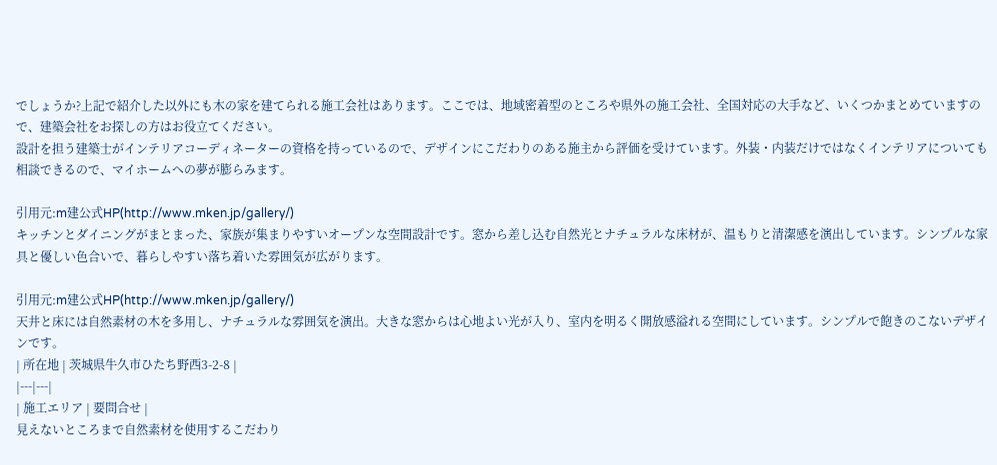でしょうか?上記で紹介した以外にも木の家を建てられる施工会社はあります。ここでは、地域密着型のところや県外の施工会社、全国対応の大手など、いくつかまとめていますので、建築会社をお探しの方はお役立てください。
設計を担う建築士がインテリアコーディネーターの資格を持っているので、デザインにこだわりのある施主から評価を受けています。外装・内装だけではなくインテリアについても相談できるので、マイホームへの夢が膨らみます。

引用元:m建公式HP(http://www.mken.jp/gallery/)
キッチンとダイニングがまとまった、家族が集まりやすいオープンな空間設計です。窓から差し込む自然光とナチュラルな床材が、温もりと清潔感を演出しています。シンプルな家具と優しい色合いで、暮らしやすい落ち着いた雰囲気が広がります。

引用元:m建公式HP(http://www.mken.jp/gallery/)
天井と床には自然素材の木を多用し、ナチュラルな雰囲気を演出。大きな窓からは心地よい光が入り、室内を明るく開放感溢れる空間にしています。シンプルで飽きのこないデザインです。
| 所在地 | 茨城県牛久市ひたち野西3-2-8 |
|---|---|
| 施工エリア | 要問合せ |
見えないところまで自然素材を使用するこだわり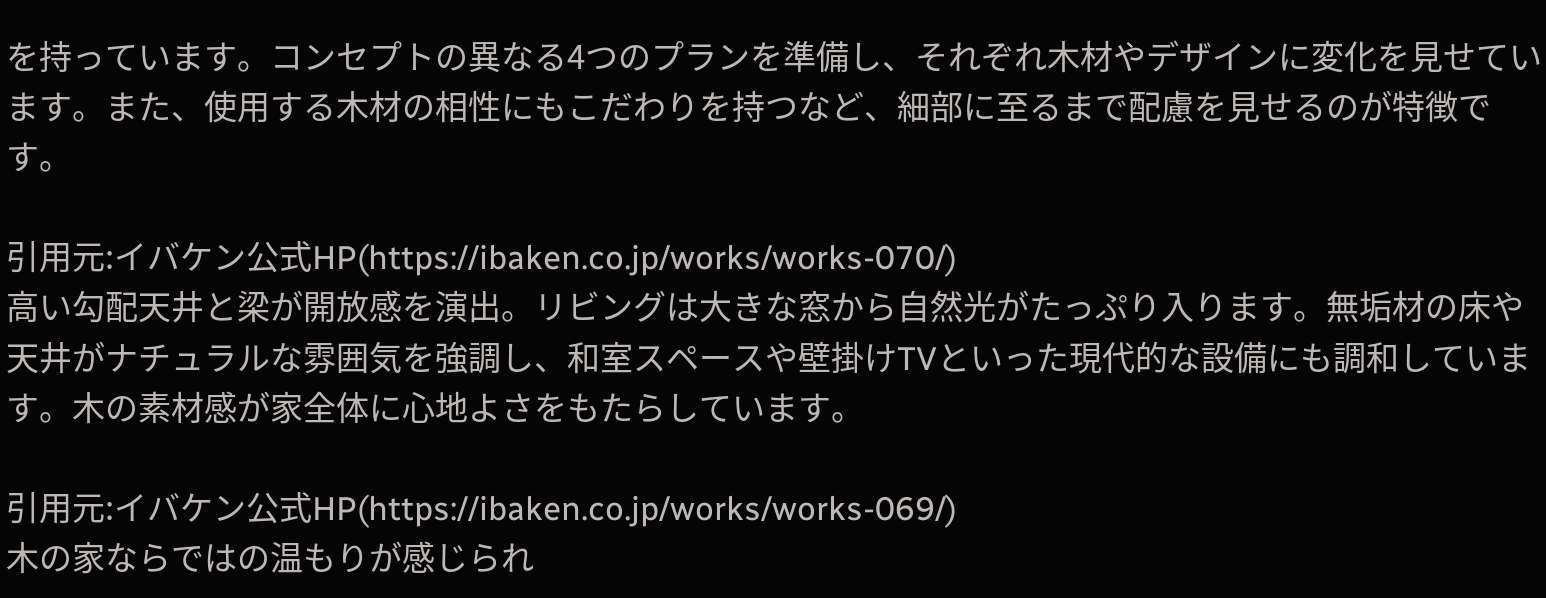を持っています。コンセプトの異なる4つのプランを準備し、それぞれ木材やデザインに変化を見せています。また、使用する木材の相性にもこだわりを持つなど、細部に至るまで配慮を見せるのが特徴です。

引用元:イバケン公式HP(https://ibaken.co.jp/works/works-070/)
高い勾配天井と梁が開放感を演出。リビングは大きな窓から自然光がたっぷり入ります。無垢材の床や天井がナチュラルな雰囲気を強調し、和室スペースや壁掛けTVといった現代的な設備にも調和しています。木の素材感が家全体に心地よさをもたらしています。

引用元:イバケン公式HP(https://ibaken.co.jp/works/works-069/)
木の家ならではの温もりが感じられ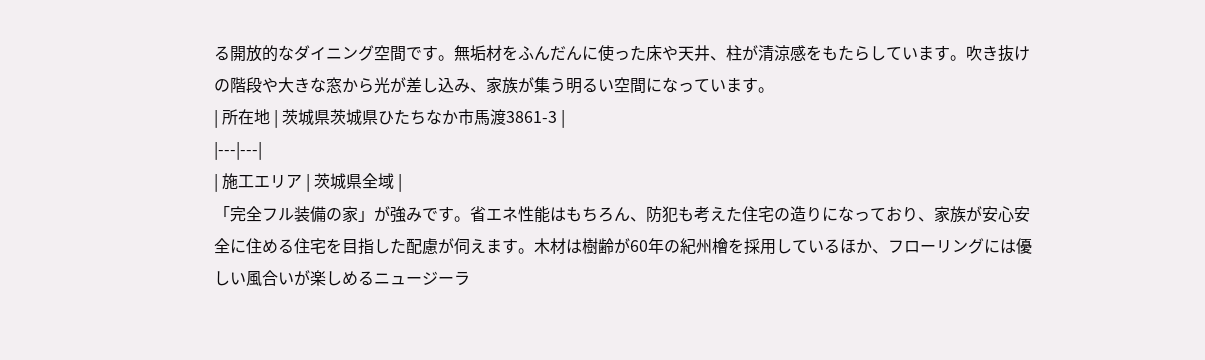る開放的なダイニング空間です。無垢材をふんだんに使った床や天井、柱が清涼感をもたらしています。吹き抜けの階段や大きな窓から光が差し込み、家族が集う明るい空間になっています。
| 所在地 | 茨城県茨城県ひたちなか市馬渡3861-3 |
|---|---|
| 施工エリア | 茨城県全域 |
「完全フル装備の家」が強みです。省エネ性能はもちろん、防犯も考えた住宅の造りになっており、家族が安心安全に住める住宅を目指した配慮が伺えます。木材は樹齢が60年の紀州檜を採用しているほか、フローリングには優しい風合いが楽しめるニュージーラ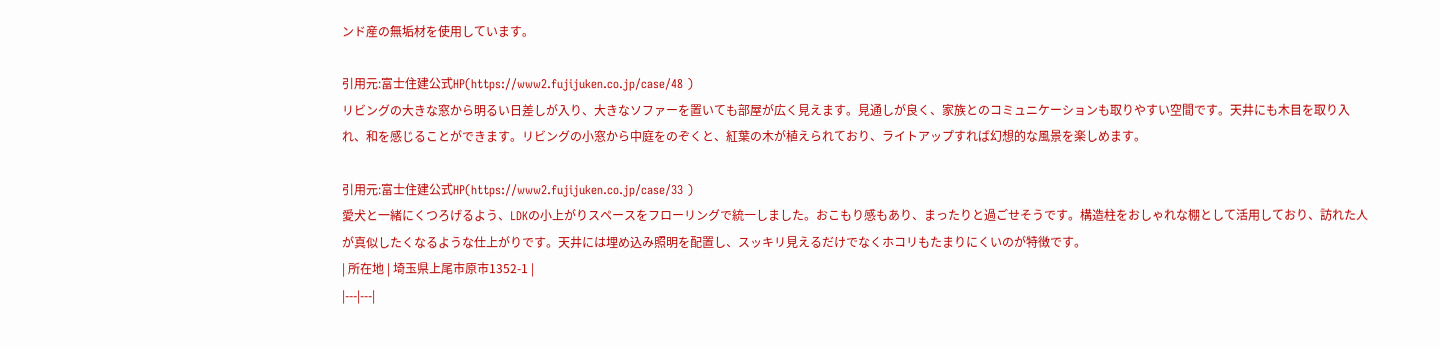ンド産の無垢材を使用しています。

引用元:富士住建公式HP(https://www2.fujijuken.co.jp/case/48 )
リビングの大きな窓から明るい日差しが入り、大きなソファーを置いても部屋が広く見えます。見通しが良く、家族とのコミュニケーションも取りやすい空間です。天井にも木目を取り入れ、和を感じることができます。リビングの小窓から中庭をのぞくと、紅葉の木が植えられており、ライトアップすれば幻想的な風景を楽しめます。

引用元:富士住建公式HP(https://www2.fujijuken.co.jp/case/33 )
愛犬と一緒にくつろげるよう、LDKの小上がりスペースをフローリングで統一しました。おこもり感もあり、まったりと過ごせそうです。構造柱をおしゃれな棚として活用しており、訪れた人が真似したくなるような仕上がりです。天井には埋め込み照明を配置し、スッキリ見えるだけでなくホコリもたまりにくいのが特徴です。
| 所在地 | 埼玉県上尾市原市1352-1 |
|---|---|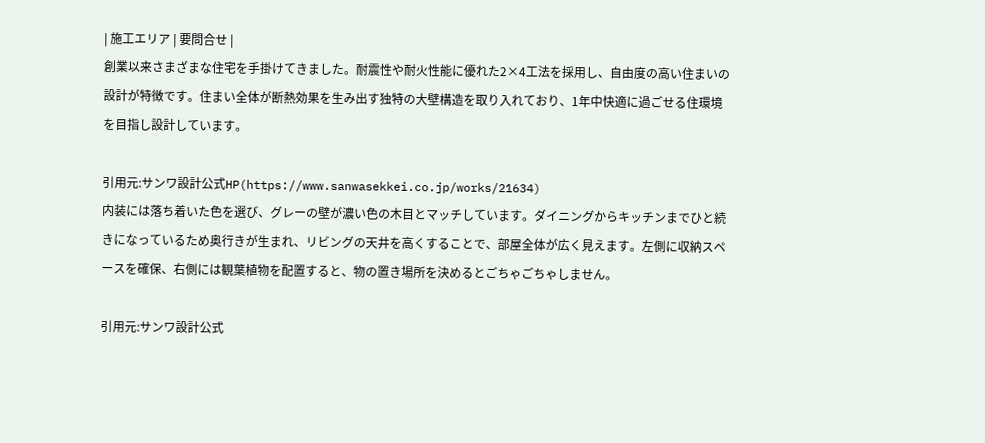| 施工エリア | 要問合せ |
創業以来さまざまな住宅を手掛けてきました。耐震性や耐火性能に優れた2×4工法を採用し、自由度の高い住まいの設計が特徴です。住まい全体が断熱効果を生み出す独特の大壁構造を取り入れており、1年中快適に過ごせる住環境を目指し設計しています。

引用元:サンワ設計公式HP(https://www.sanwasekkei.co.jp/works/21634)
内装には落ち着いた色を選び、グレーの壁が濃い色の木目とマッチしています。ダイニングからキッチンまでひと続きになっているため奥行きが生まれ、リビングの天井を高くすることで、部屋全体が広く見えます。左側に収納スペースを確保、右側には観葉植物を配置すると、物の置き場所を決めるとごちゃごちゃしません。

引用元:サンワ設計公式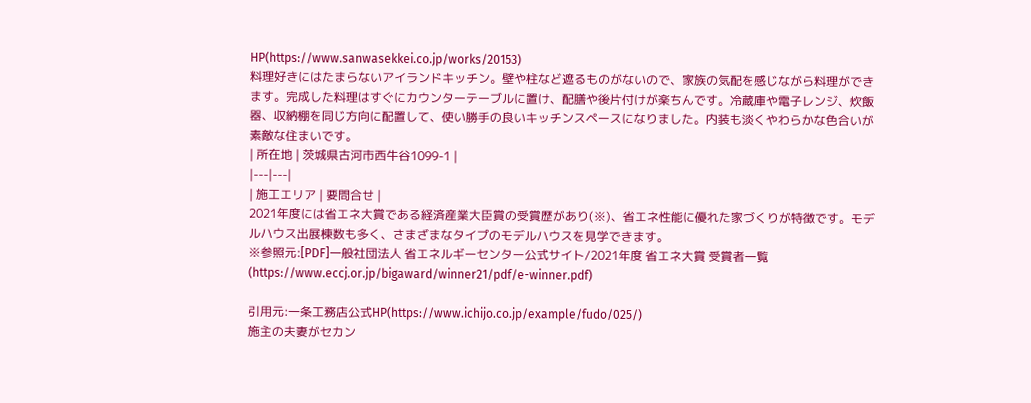HP(https://www.sanwasekkei.co.jp/works/20153)
料理好きにはたまらないアイランドキッチン。壁や柱など遮るものがないので、家族の気配を感じながら料理ができます。完成した料理はすぐにカウンターテーブルに置け、配膳や後片付けが楽ちんです。冷蔵庫や電子レンジ、炊飯器、収納棚を同じ方向に配置して、使い勝手の良いキッチンスペースになりました。内装も淡くやわらかな色合いが素敵な住まいです。
| 所在地 | 茨城県古河市西牛谷1099-1 |
|---|---|
| 施工エリア | 要問合せ |
2021年度には省エネ大賞である経済産業大臣賞の受賞歴があり(※)、省エネ性能に優れた家づくりが特徴です。モデルハウス出展棟数も多く、さまざまなタイプのモデルハウスを見学できます。
※参照元:[PDF]一般社団法人 省エネルギーセンター公式サイト/2021年度 省エネ大賞 受賞者一覧(https://www.eccj.or.jp/bigaward/winner21/pdf/e-winner.pdf)

引用元:一条工務店公式HP(https://www.ichijo.co.jp/example/fudo/025/)
施主の夫妻がセカン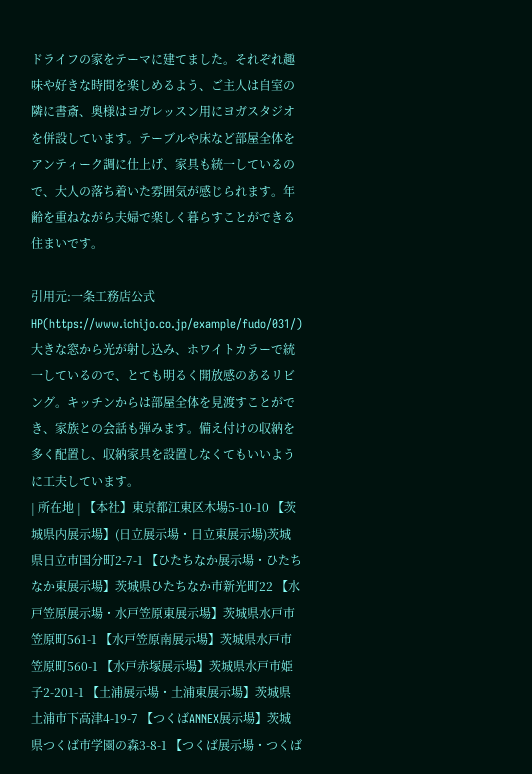ドライフの家をテーマに建てました。それぞれ趣味や好きな時間を楽しめるよう、ご主人は自室の隣に書斎、奥様はヨガレッスン用にヨガスタジオを併設しています。テーブルや床など部屋全体をアンティーク調に仕上げ、家具も統一しているので、大人の落ち着いた雰囲気が感じられます。年齢を重ねながら夫婦で楽しく暮らすことができる住まいです。

引用元:一条工務店公式HP(https://www.ichijo.co.jp/example/fudo/031/)
大きな窓から光が射し込み、ホワイトカラーで統一しているので、とても明るく開放感のあるリビング。キッチンからは部屋全体を見渡すことができ、家族との会話も弾みます。備え付けの収納を多く配置し、収納家具を設置しなくてもいいように工夫しています。
| 所在地 | 【本社】東京都江東区木場5-10-10 【茨城県内展示場】(日立展示場・日立東展示場)茨城県日立市国分町2-7-1 【ひたちなか展示場・ひたちなか東展示場】茨城県ひたちなか市新光町22 【水戸笠原展示場・水戸笠原東展示場】茨城県水戸市笠原町561-1 【水戸笠原南展示場】茨城県水戸市笠原町560-1 【水戸赤塚展示場】茨城県水戸市姫子2-201-1 【土浦展示場・土浦東展示場】茨城県土浦市下高津4-19-7 【つくばANNEX展示場】茨城県つくば市学園の森3-8-1 【つくば展示場・つくば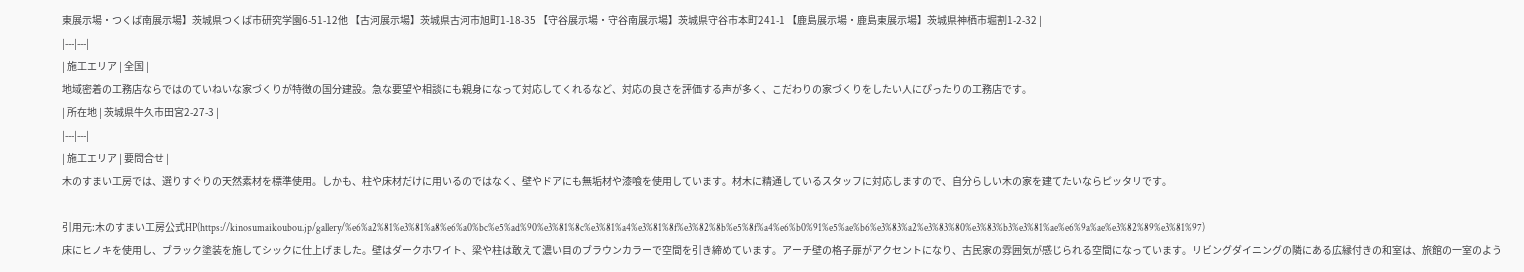東展示場・つくば南展示場】茨城県つくば市研究学園6-51-12他 【古河展示場】茨城県古河市旭町1-18-35 【守谷展示場・守谷南展示場】茨城県守谷市本町241-1 【鹿島展示場・鹿島東展示場】茨城県神栖市堀割1-2-32 |
|---|---|
| 施工エリア | 全国 |
地域密着の工務店ならではのていねいな家づくりが特徴の国分建設。急な要望や相談にも親身になって対応してくれるなど、対応の良さを評価する声が多く、こだわりの家づくりをしたい人にぴったりの工務店です。
| 所在地 | 茨城県牛久市田宮2-27-3 |
|---|---|
| 施工エリア | 要問合せ |
木のすまい工房では、選りすぐりの天然素材を標準使用。しかも、柱や床材だけに用いるのではなく、壁やドアにも無垢材や漆喰を使用しています。材木に精通しているスタッフに対応しますので、自分らしい木の家を建てたいならピッタリです。

引用元:木のすまい工房公式HP(https://kinosumaikoubou.jp/gallery/%e6%a2%81%e3%81%a8%e6%a0%bc%e5%ad%90%e3%81%8c%e3%81%a4%e3%81%8f%e3%82%8b%e5%8f%a4%e6%b0%91%e5%ae%b6%e3%83%a2%e3%83%80%e3%83%b3%e3%81%ae%e6%9a%ae%e3%82%89%e3%81%97)
床にヒノキを使用し、ブラック塗装を施してシックに仕上げました。壁はダークホワイト、梁や柱は敢えて濃い目のブラウンカラーで空間を引き締めています。アーチ壁の格子扉がアクセントになり、古民家の雰囲気が感じられる空間になっています。リビングダイニングの隣にある広縁付きの和室は、旅館の一室のよう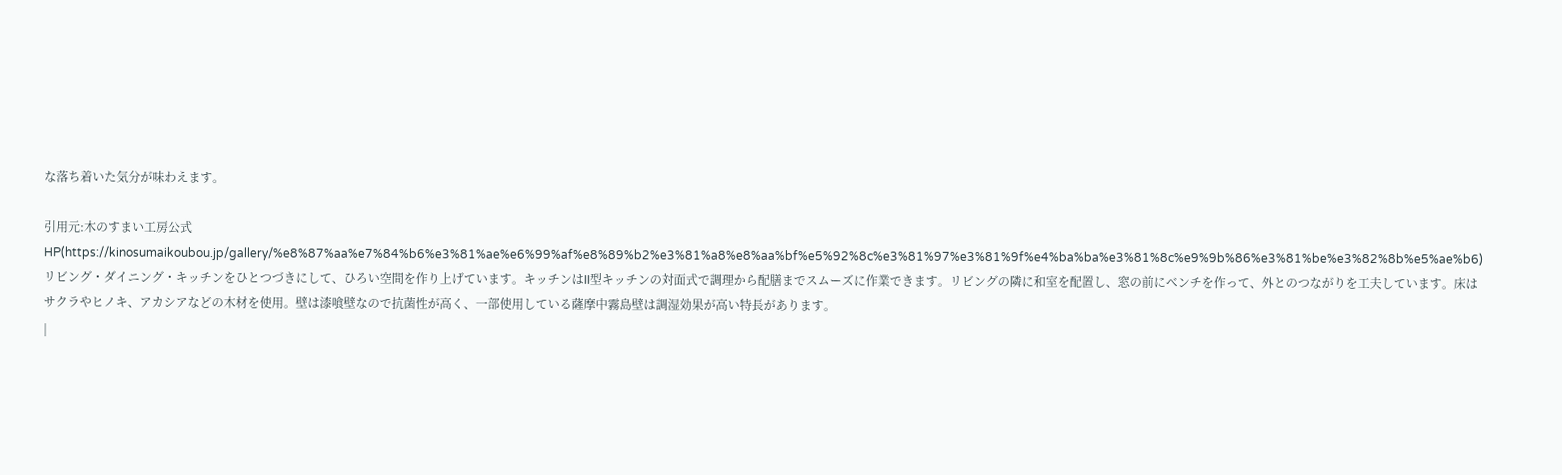な落ち着いた気分が味わえます。

引用元:木のすまい工房公式HP(https://kinosumaikoubou.jp/gallery/%e8%87%aa%e7%84%b6%e3%81%ae%e6%99%af%e8%89%b2%e3%81%a8%e8%aa%bf%e5%92%8c%e3%81%97%e3%81%9f%e4%ba%ba%e3%81%8c%e9%9b%86%e3%81%be%e3%82%8b%e5%ae%b6)
リビング・ダイニング・キッチンをひとつづきにして、ひろい空間を作り上げています。キッチンはII型キッチンの対面式で調理から配膳までスムーズに作業できます。リビングの隣に和室を配置し、窓の前にベンチを作って、外とのつながりを工夫しています。床はサクラやヒノキ、アカシアなどの木材を使用。壁は漆喰壁なので抗菌性が高く、一部使用している薩摩中霧島壁は調湿効果が高い特長があります。
|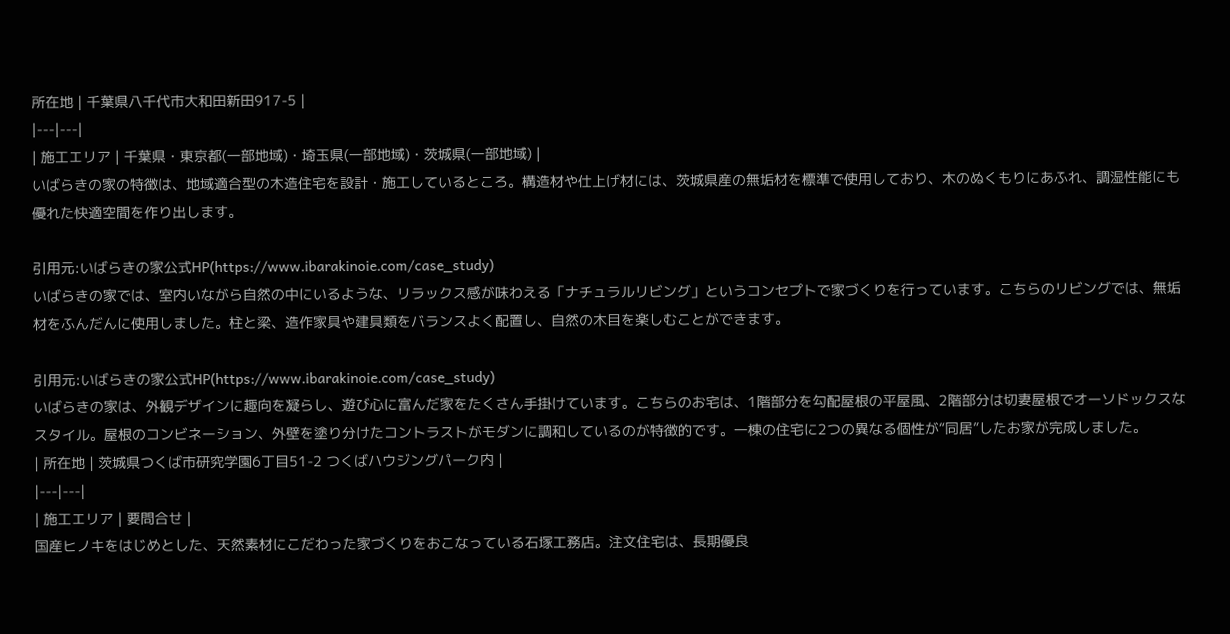所在地 | 千葉県八千代市大和田新田917-5 |
|---|---|
| 施工エリア | 千葉県・東京都(一部地域)・埼玉県(一部地域)・茨城県(一部地域) |
いばらきの家の特徴は、地域適合型の木造住宅を設計・施工しているところ。構造材や仕上げ材には、茨城県産の無垢材を標準で使用しており、木のぬくもりにあふれ、調湿性能にも優れた快適空間を作り出します。

引用元:いばらきの家公式HP(https://www.ibarakinoie.com/case_study)
いばらきの家では、室内いながら自然の中にいるような、リラックス感が味わえる「ナチュラルリビング」というコンセプトで家づくりを行っています。こちらのリビングでは、無垢材をふんだんに使用しました。柱と梁、造作家具や建具類をバランスよく配置し、自然の木目を楽しむことができます。

引用元:いばらきの家公式HP(https://www.ibarakinoie.com/case_study)
いばらきの家は、外観デザインに趣向を凝らし、遊び心に富んだ家をたくさん手掛けています。こちらのお宅は、1階部分を勾配屋根の平屋風、2階部分は切妻屋根でオーソドックスなスタイル。屋根のコンビネーション、外壁を塗り分けたコントラストがモダンに調和しているのが特徴的です。一棟の住宅に2つの異なる個性が“同居”したお家が完成しました。
| 所在地 | 茨城県つくば市研究学園6丁目51-2 つくばハウジングパーク内 |
|---|---|
| 施工エリア | 要問合せ |
国産ヒノキをはじめとした、天然素材にこだわった家づくりをおこなっている石塚工務店。注文住宅は、長期優良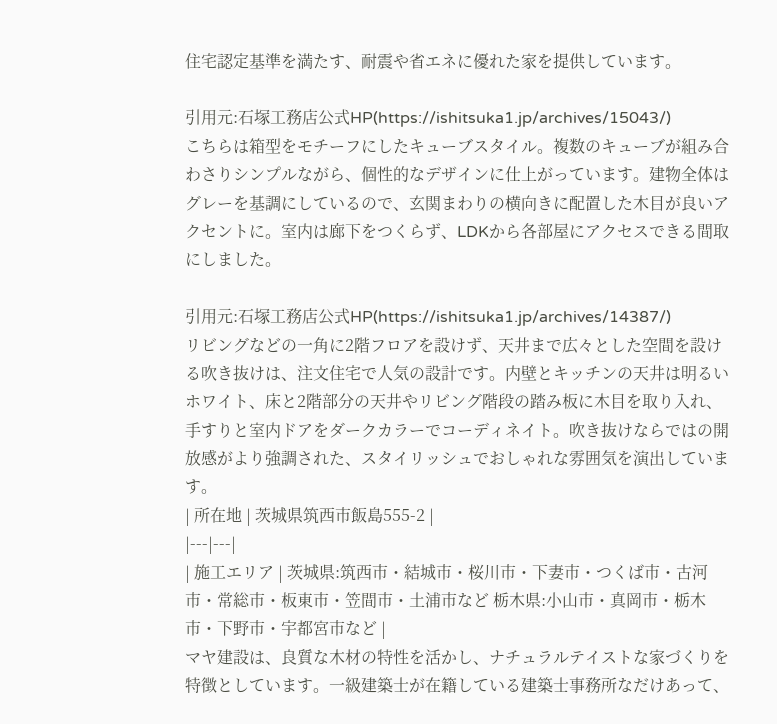住宅認定基準を満たす、耐震や省エネに優れた家を提供しています。

引用元:石塚工務店公式HP(https://ishitsuka1.jp/archives/15043/)
こちらは箱型をモチーフにしたキューブスタイル。複数のキューブが組み合わさりシンプルながら、個性的なデザインに仕上がっています。建物全体はグレーを基調にしているので、玄関まわりの横向きに配置した木目が良いアクセントに。室内は廊下をつくらず、LDKから各部屋にアクセスできる間取にしました。

引用元:石塚工務店公式HP(https://ishitsuka1.jp/archives/14387/)
リビングなどの一角に2階フロアを設けず、天井まで広々とした空間を設ける吹き抜けは、注文住宅で人気の設計です。内壁とキッチンの天井は明るいホワイト、床と2階部分の天井やリビング階段の踏み板に木目を取り入れ、手すりと室内ドアをダークカラーでコーディネイト。吹き抜けならではの開放感がより強調された、スタイリッシュでおしゃれな雰囲気を演出しています。
| 所在地 | 茨城県筑西市飯島555-2 |
|---|---|
| 施工エリア | 茨城県:筑西市・結城市・桜川市・下妻市・つくば市・古河市・常総市・板東市・笠間市・土浦市など 栃木県:小山市・真岡市・栃木市・下野市・宇都宮市など |
マヤ建設は、良質な木材の特性を活かし、ナチュラルテイストな家づくりを特徴としています。一級建築士が在籍している建築士事務所なだけあって、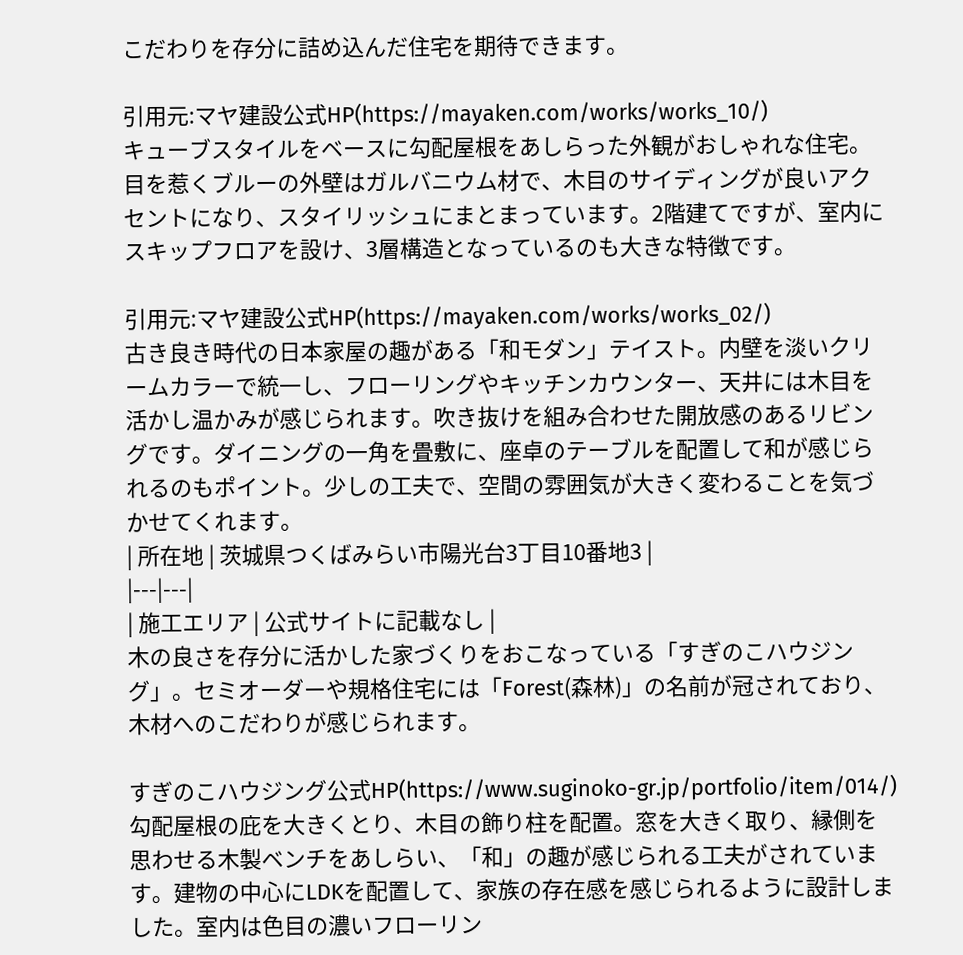こだわりを存分に詰め込んだ住宅を期待できます。

引用元:マヤ建設公式HP(https://mayaken.com/works/works_10/)
キューブスタイルをベースに勾配屋根をあしらった外観がおしゃれな住宅。目を惹くブルーの外壁はガルバニウム材で、木目のサイディングが良いアクセントになり、スタイリッシュにまとまっています。2階建てですが、室内にスキップフロアを設け、3層構造となっているのも大きな特徴です。

引用元:マヤ建設公式HP(https://mayaken.com/works/works_02/)
古き良き時代の日本家屋の趣がある「和モダン」テイスト。内壁を淡いクリームカラーで統一し、フローリングやキッチンカウンター、天井には木目を活かし温かみが感じられます。吹き抜けを組み合わせた開放感のあるリビングです。ダイニングの一角を畳敷に、座卓のテーブルを配置して和が感じられるのもポイント。少しの工夫で、空間の雰囲気が大きく変わることを気づかせてくれます。
| 所在地 | 茨城県つくばみらい市陽光台3丁目10番地3 |
|---|---|
| 施工エリア | 公式サイトに記載なし |
木の良さを存分に活かした家づくりをおこなっている「すぎのこハウジング」。セミオーダーや規格住宅には「Forest(森林)」の名前が冠されており、木材へのこだわりが感じられます。

すぎのこハウジング公式HP(https://www.suginoko-gr.jp/portfolio/item/014/)
勾配屋根の庇を大きくとり、木目の飾り柱を配置。窓を大きく取り、縁側を思わせる木製ベンチをあしらい、「和」の趣が感じられる工夫がされています。建物の中心にLDKを配置して、家族の存在感を感じられるように設計しました。室内は色目の濃いフローリン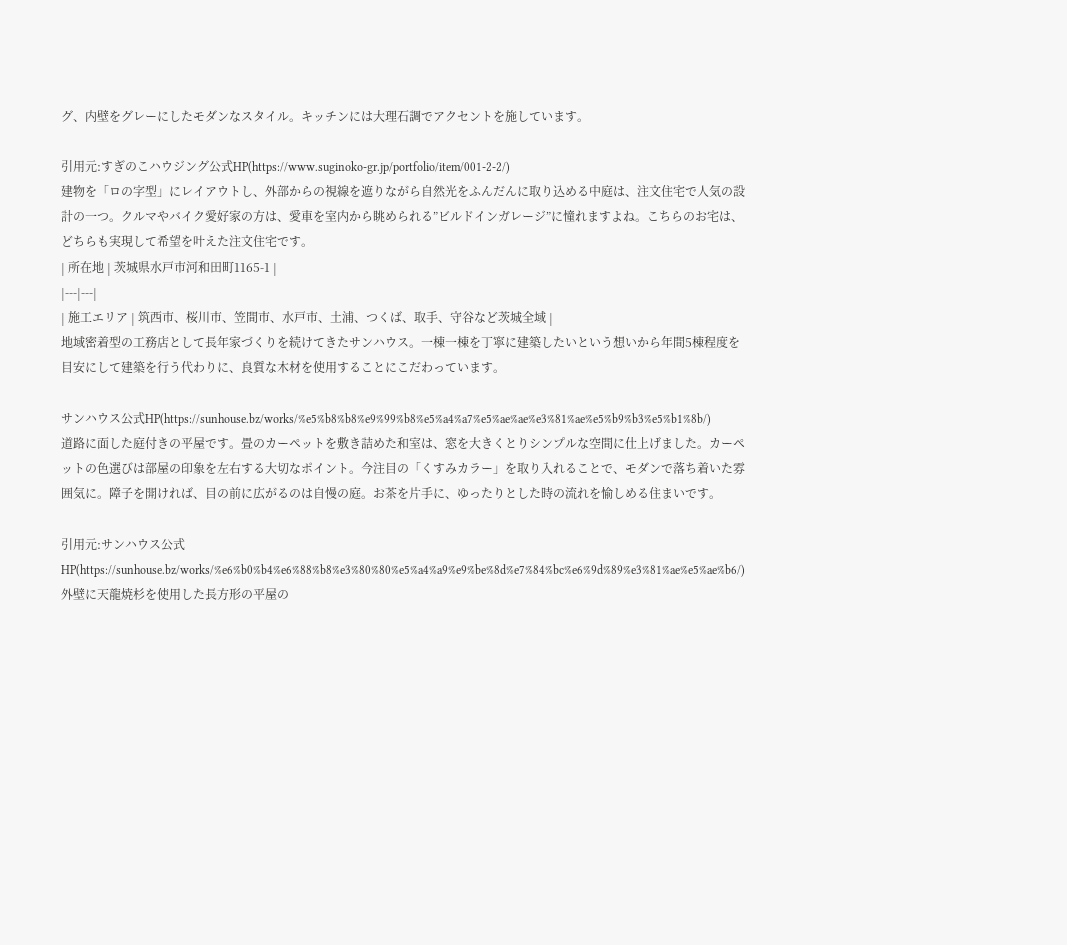グ、内壁をグレーにしたモダンなスタイル。キッチンには大理石調でアクセントを施しています。

引用元:すぎのこハウジング公式HP(https://www.suginoko-gr.jp/portfolio/item/001-2-2/)
建物を「ロの字型」にレイアウトし、外部からの視線を遮りながら自然光をふんだんに取り込める中庭は、注文住宅で人気の設計の一つ。クルマやバイク愛好家の方は、愛車を室内から眺められる”ビルドインガレージ”に憧れますよね。こちらのお宅は、どちらも実現して希望を叶えた注文住宅です。
| 所在地 | 茨城県水戸市河和田町1165-1 |
|---|---|
| 施工エリア | 筑西市、桜川市、笠間市、水戸市、土浦、つくば、取手、守谷など茨城全域 |
地域密着型の工務店として長年家づくりを続けてきたサンハウス。一棟一棟を丁寧に建築したいという想いから年間5棟程度を目安にして建築を行う代わりに、良質な木材を使用することにこだわっています。

サンハウス公式HP(https://sunhouse.bz/works/%e5%b8%b8%e9%99%b8%e5%a4%a7%e5%ae%ae%e3%81%ae%e5%b9%b3%e5%b1%8b/)
道路に面した庭付きの平屋です。畳のカーペットを敷き詰めた和室は、窓を大きくとりシンプルな空間に仕上げました。カーペットの色選びは部屋の印象を左右する大切なポイント。今注目の「くすみカラー」を取り入れることで、モダンで落ち着いた雰囲気に。障子を開ければ、目の前に広がるのは自慢の庭。お茶を片手に、ゆったりとした時の流れを愉しめる住まいです。

引用元:サンハウス公式HP(https://sunhouse.bz/works/%e6%b0%b4%e6%88%b8%e3%80%80%e5%a4%a9%e9%be%8d%e7%84%bc%e6%9d%89%e3%81%ae%e5%ae%b6/)
外壁に天龍焼杉を使用した長方形の平屋の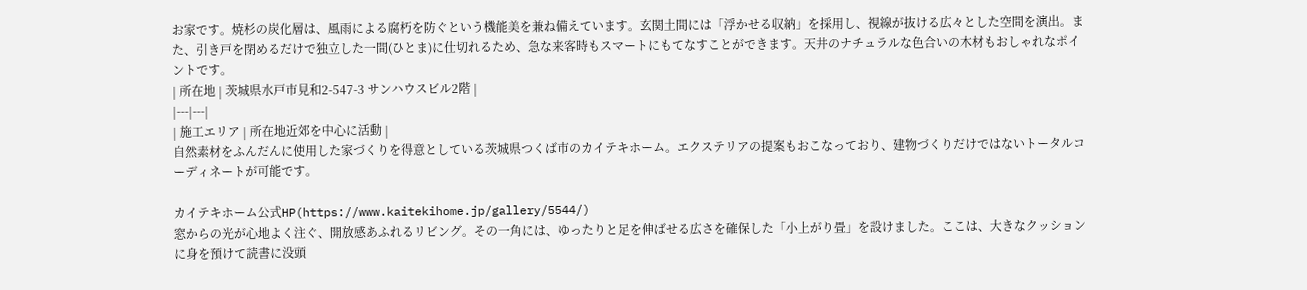お家です。焼杉の炭化層は、風雨による腐朽を防ぐという機能美を兼ね備えています。玄関土間には「浮かせる収納」を採用し、視線が抜ける広々とした空間を演出。また、引き戸を閉めるだけで独立した一間(ひとま)に仕切れるため、急な来客時もスマートにもてなすことができます。天井のナチュラルな色合いの木材もおしゃれなポイントです。
| 所在地 | 茨城県水戸市見和2-547-3 サンハウスビル2階 |
|---|---|
| 施工エリア | 所在地近郊を中心に活動 |
自然素材をふんだんに使用した家づくりを得意としている茨城県つくば市のカイテキホーム。エクステリアの提案もおこなっており、建物づくりだけではないトータルコーディネートが可能です。

カイテキホーム公式HP(https://www.kaitekihome.jp/gallery/5544/)
窓からの光が心地よく注ぐ、開放感あふれるリビング。その一角には、ゆったりと足を伸ばせる広さを確保した「小上がり畳」を設けました。ここは、大きなクッションに身を預けて読書に没頭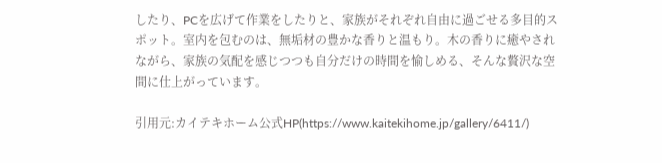したり、PCを広げて作業をしたりと、家族がそれぞれ自由に過ごせる多目的スポット。室内を包むのは、無垢材の豊かな香りと温もり。木の香りに癒やされながら、家族の気配を感じつつも自分だけの時間を愉しめる、そんな贅沢な空間に仕上がっています。

引用元:カイテキホーム公式HP(https://www.kaitekihome.jp/gallery/6411/)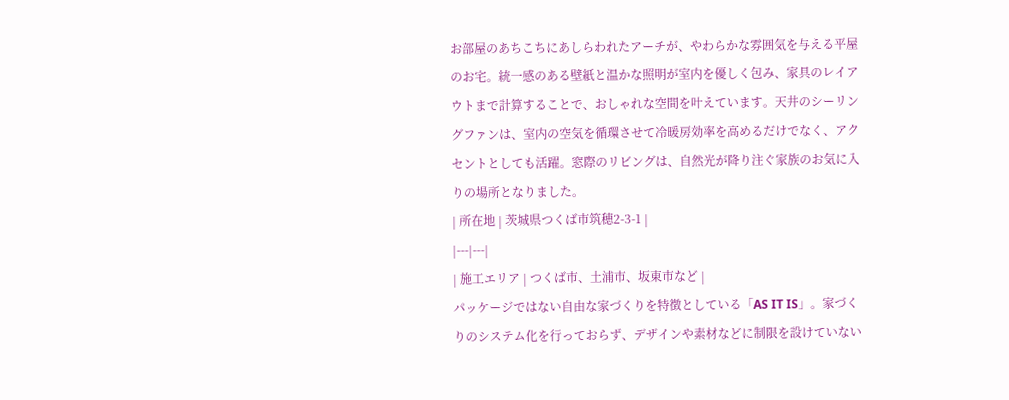お部屋のあちこちにあしらわれたアーチが、やわらかな雰囲気を与える平屋のお宅。統一感のある壁紙と温かな照明が室内を優しく包み、家具のレイアウトまで計算することで、おしゃれな空間を叶えています。天井のシーリングファンは、室内の空気を循環させて冷暖房効率を高めるだけでなく、アクセントとしても活躍。窓際のリビングは、自然光が降り注ぐ家族のお気に入りの場所となりました。
| 所在地 | 茨城県つくば市筑穂2-3-1 |
|---|---|
| 施工エリア | つくば市、土浦市、坂東市など |
パッケージではない自由な家づくりを特徴としている「AS IT IS」。家づくりのシステム化を行っておらず、デザインや素材などに制限を設けていない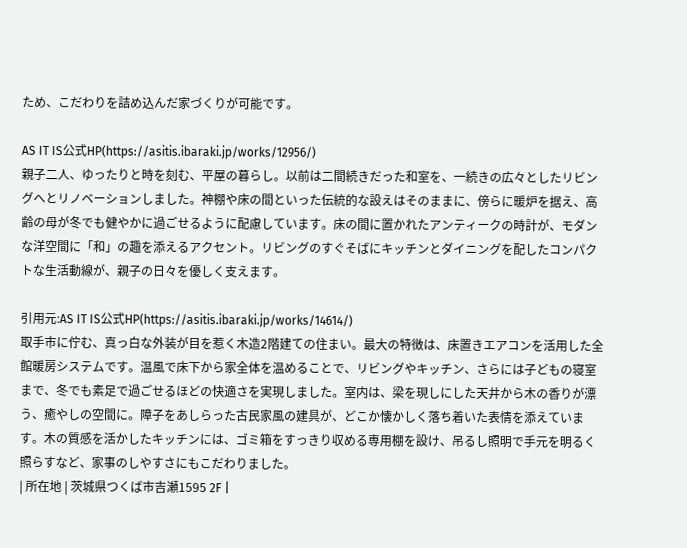ため、こだわりを詰め込んだ家づくりが可能です。

AS IT IS公式HP(https://asitis.ibaraki.jp/works/12956/)
親子二人、ゆったりと時を刻む、平屋の暮らし。以前は二間続きだった和室を、一続きの広々としたリビングへとリノベーションしました。神棚や床の間といった伝統的な設えはそのままに、傍らに暖炉を据え、高齢の母が冬でも健やかに過ごせるように配慮しています。床の間に置かれたアンティークの時計が、モダンな洋空間に「和」の趣を添えるアクセント。リビングのすぐそばにキッチンとダイニングを配したコンパクトな生活動線が、親子の日々を優しく支えます。

引用元:AS IT IS公式HP(https://asitis.ibaraki.jp/works/14614/)
取手市に佇む、真っ白な外装が目を惹く木造2階建ての住まい。最大の特徴は、床置きエアコンを活用した全館暖房システムです。温風で床下から家全体を温めることで、リビングやキッチン、さらには子どもの寝室まで、冬でも素足で過ごせるほどの快適さを実現しました。室内は、梁を現しにした天井から木の香りが漂う、癒やしの空間に。障子をあしらった古民家風の建具が、どこか懐かしく落ち着いた表情を添えています。木の質感を活かしたキッチンには、ゴミ箱をすっきり収める専用棚を設け、吊るし照明で手元を明るく照らすなど、家事のしやすさにもこだわりました。
| 所在地 | 茨城県つくば市吉瀬1595 2F |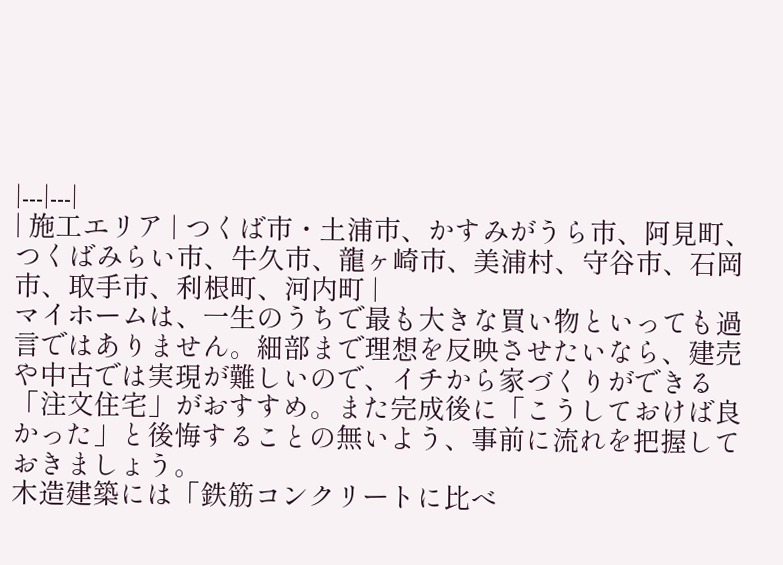|---|---|
| 施工エリア | つくば市・土浦市、かすみがうら市、阿見町、つくばみらい市、牛久市、龍ヶ崎市、美浦村、守谷市、石岡市、取手市、利根町、河内町 |
マイホームは、一生のうちで最も大きな買い物といっても過言ではありません。細部まで理想を反映させたいなら、建売や中古では実現が難しいので、イチから家づくりができる「注文住宅」がおすすめ。また完成後に「こうしておけば良かった」と後悔することの無いよう、事前に流れを把握しておきましょう。
木造建築には「鉄筋コンクリートに比べ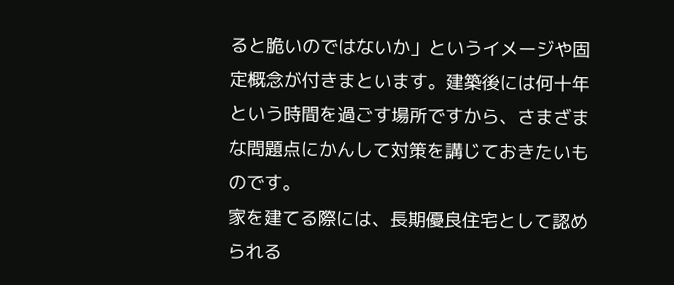ると脆いのではないか」というイメージや固定概念が付きまといます。建築後には何十年という時間を過ごす場所ですから、さまざまな問題点にかんして対策を講じておきたいものです。
家を建てる際には、長期優良住宅として認められる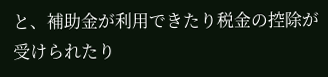と、補助金が利用できたり税金の控除が受けられたり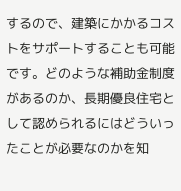するので、建築にかかるコストをサポートすることも可能です。どのような補助金制度があるのか、長期優良住宅として認められるにはどういったことが必要なのかを知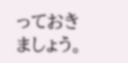っておきましょう。